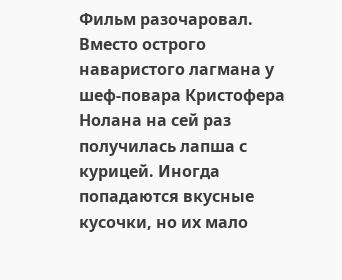Фильм разочаровал. Вместо острого наваристого лагмана у шеф-повара Кристофера Нолана на сей раз получилась лапша с курицей. Иногда попадаются вкусные кусочки, но их мало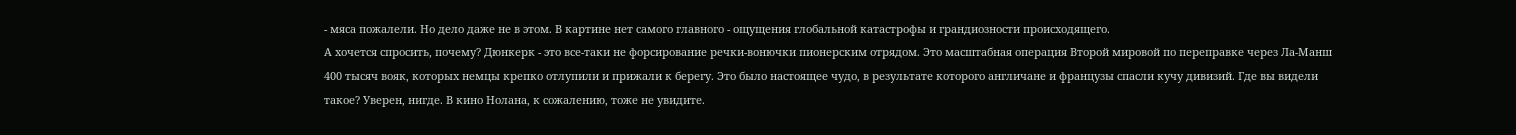- мяса пожалели. Но дело даже не в этом. В картине нет самого главного - ощущения глобальной катастрофы и грандиозности происходящего.
А хочется спросить, почему? Дюнкерк - это все-таки не форсирование речки-вонючки пионерским отрядом. Это масштабная операция Второй мировой по переправке через Ла-Манш 400 тысяч вояк, которых немцы крепко отлупили и прижали к берегу. Это было настоящее чудо, в результате которого англичане и французы спасли кучу дивизий. Где вы видели такое? Уверен, нигде. В кино Нолана, к сожалению, тоже не увидите.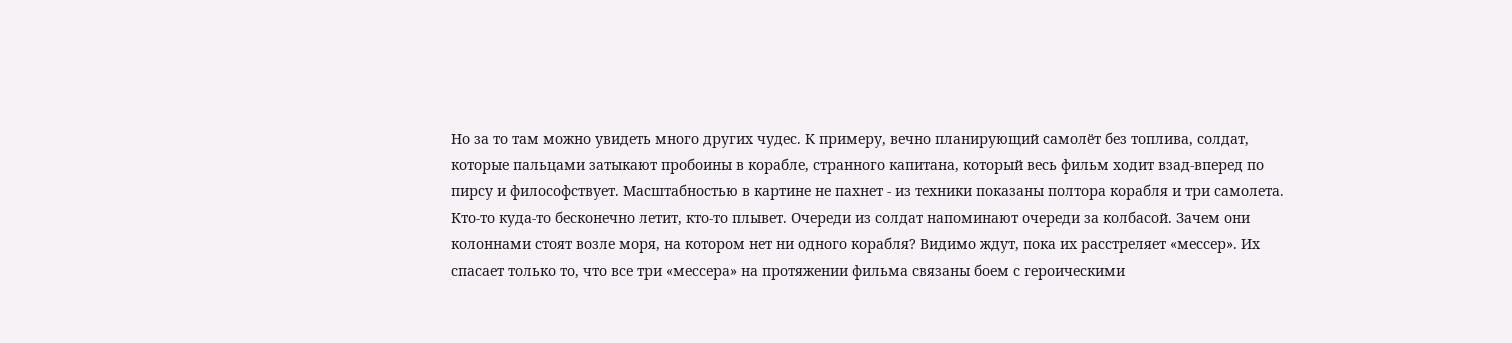Но за то там можно увидеть много других чудес. К примеру, вечно планирующий самолёт без топлива, солдат, которые пальцами затыкают пробоины в корабле, странного капитана, который весь фильм ходит взад-вперед по пирсу и философствует. Масштабностью в картине не пахнет - из техники показаны полтора корабля и три самолета.
Кто-то куда-то бесконечно летит, кто-то плывет. Очереди из солдат напоминают очереди за колбасой. Зачем они колоннами стоят возле моря, на котором нет ни одного корабля? Видимо ждут, пока их расстреляет «мессер». Их спасает только то, что все три «мессера» на протяжении фильма связаны боем с героическими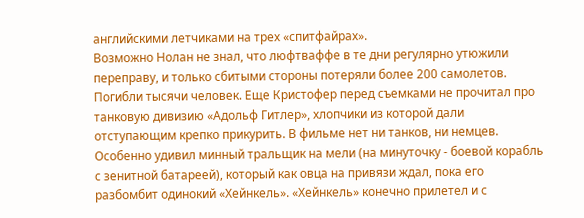английскими летчиками на трех «спитфайрах».
Возможно Нолан не знал, что люфтваффе в те дни регулярно утюжили переправу, и только сбитыми стороны потеряли более 200 самолетов. Погибли тысячи человек. Еще Кристофер перед съемками не прочитал про танковую дивизию «Адольф Гитлер», хлопчики из которой дали отступающим крепко прикурить. В фильме нет ни танков, ни немцев.
Особенно удивил минный тральщик на мели (на минуточку - боевой корабль с зенитной батареей), который как овца на привязи ждал, пока его разбомбит одинокий «Хейнкель». «Хейнкель» конечно прилетел и с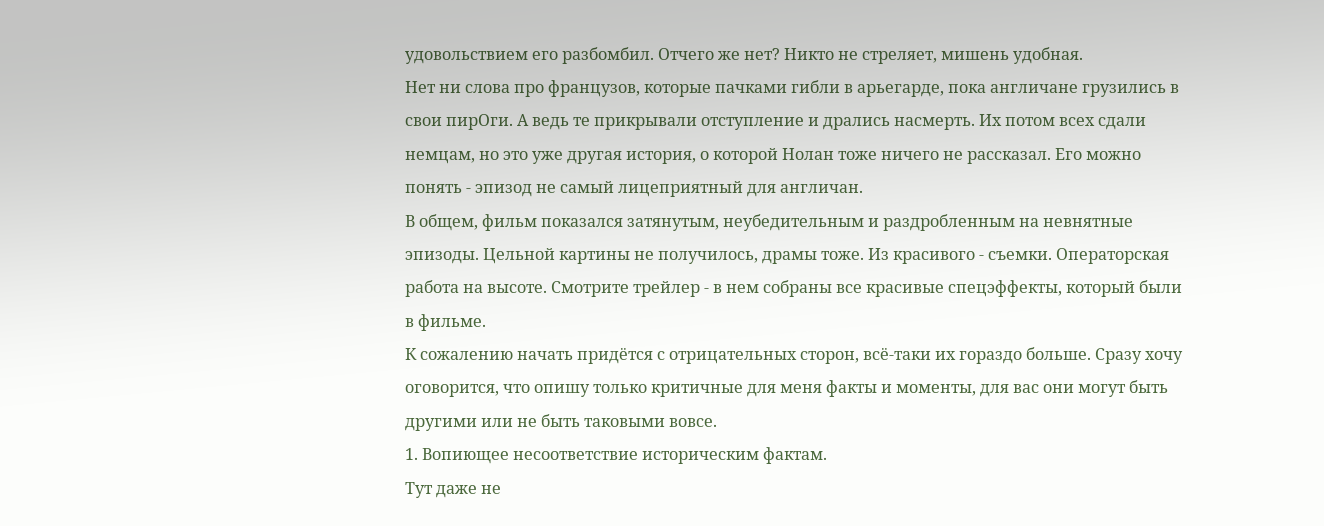удовольствием его разбомбил. Отчего же нет? Никто не стреляет, мишень удобная.
Нет ни слова про французов, которые пачками гибли в арьегарде, пока англичане грузились в свои пирОги. А ведь те прикрывали отступление и дрались насмерть. Их потом всех сдали немцам, но это уже другая история, о которой Нолан тоже ничего не рассказал. Его можно понять - эпизод не самый лицеприятный для англичан.
В общем, фильм показался затянутым, неубедительным и раздробленным на невнятные эпизоды. Цельной картины не получилось, драмы тоже. Из красивого - съемки. Операторская работа на высоте. Смотрите трейлер - в нем собраны все красивые спецэффекты, который были в фильме.
К сожалению начать придётся с отрицательных сторон, всё-таки их гораздо больше. Сразу хочу оговорится, что опишу только критичные для меня факты и моменты, для вас они могут быть другими или не быть таковыми вовсе.
1. Вопиющее несоответствие историческим фактам.
Тут даже не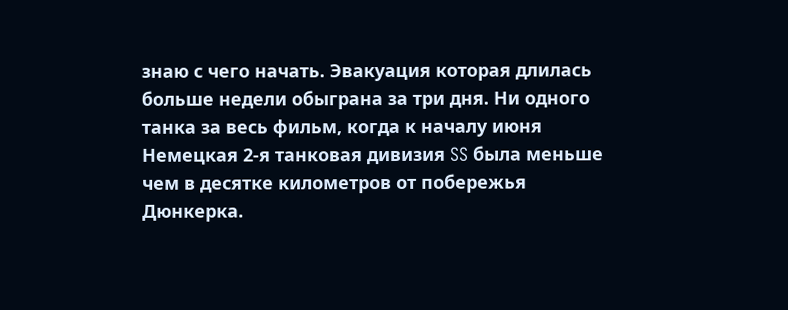знаю с чего начать. Эвакуация которая длилась больше недели обыграна за три дня. Ни одного танка за весь фильм, когда к началу июня Немецкая 2-я танковая дивизия SS была меньше чем в десятке километров от побережья Дюнкерка.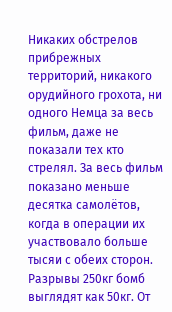Никаких обстрелов прибрежных территорий, никакого орудийного грохота, ни одного Немца за весь фильм, даже не показали тех кто стрелял. За весь фильм показано меньше десятка самолётов, когда в операции их участвовало больше тысяи с обеих сторон. Разрывы 250кг бомб выглядят как 50кг. От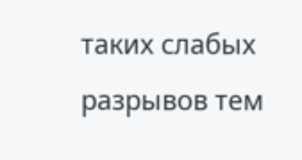таких слабых разрывов тем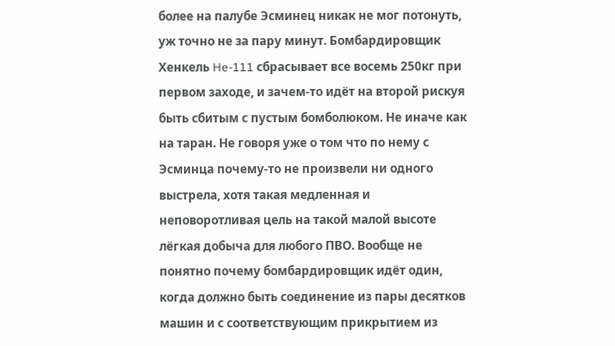более на палубе Эсминец никак не мог потонуть, уж точно не за пару минут. Бомбардировщик Хенкель He-111 сбрасывает все восемь 250кг при первом заходе, и зачем-то идёт на второй рискуя быть сбитым с пустым бомболюком. Не иначе как на таран. Не говоря уже о том что по нему с Эсминца почему-то не произвели ни одного выстрела, хотя такая медленная и неповоротливая цель на такой малой высоте лёгкая добыча для любого ПВО. Вообще не понятно почему бомбардировщик идёт один, когда должно быть соединение из пары десятков машин и с соответствующим прикрытием из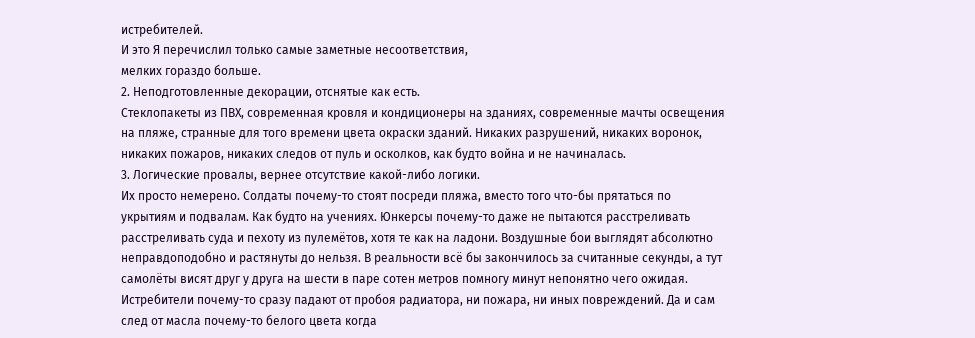истребителей.
И это Я перечислил только самые заметные несоответствия,
мелких гораздо больше.
2. Неподготовленные декорации, отснятые как есть.
Стеклопакеты из ПВХ, современная кровля и кондиционеры на зданиях, современные мачты освещения на пляже, странные для того времени цвета окраски зданий. Никаких разрушений, никаких воронок, никаких пожаров, никаких следов от пуль и осколков, как будто война и не начиналась.
3. Логические провалы, вернее отсутствие какой-либо логики.
Их просто немерено. Солдаты почему-то стоят посреди пляжа, вместо того что-бы прятаться по укрытиям и подвалам. Как будто на учениях. Юнкерсы почему-то даже не пытаются расстреливать расстреливать суда и пехоту из пулемётов, хотя те как на ладони. Воздушные бои выглядят абсолютно неправдоподобно и растянуты до нельзя. В реальности всё бы закончилось за считанные секунды, а тут самолёты висят друг у друга на шести в паре сотен метров помногу минут непонятно чего ожидая. Истребители почему-то сразу падают от пробоя радиатора, ни пожара, ни иных повреждений. Да и сам след от масла почему-то белого цвета когда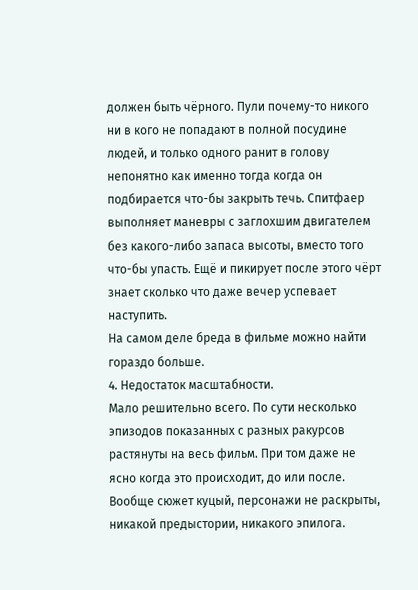должен быть чёрного. Пули почему-то никого ни в кого не попадают в полной посудине людей, и только одного ранит в голову непонятно как именно тогда когда он подбирается что-бы закрыть течь. Спитфаер выполняет маневры с заглохшим двигателем без какого-либо запаса высоты, вместо того что-бы упасть. Ещё и пикирует после этого чёрт знает сколько что даже вечер успевает наступить.
На самом деле бреда в фильме можно найти гораздо больше.
4. Недостаток масштабности.
Мало решительно всего. По сути несколько эпизодов показанных с разных ракурсов растянуты на весь фильм. При том даже не ясно когда это происходит, до или после. Вообще сюжет куцый, персонажи не раскрыты, никакой предыстории, никакого эпилога.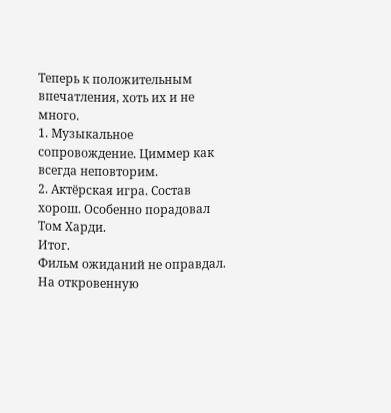Теперь к положительным впечатления, хоть их и не много.
1. Музыкальное сопровождение. Циммер как всегда неповторим.
2. Актёрская игра. Состав хорош. Особенно порадовал Том Харди.
Итог.
Фильм ожиданий не оправдал. На откровенную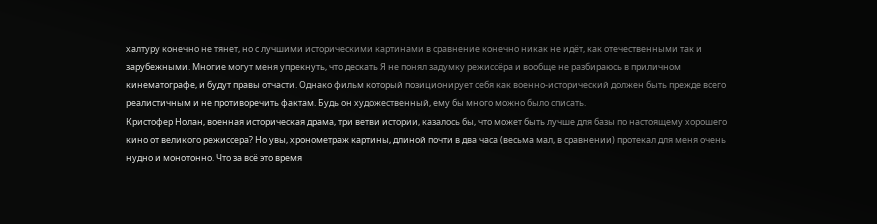халтуру конечно не тянет, но с лучшими историческими картинами в сравнение конечно никак не идёт, как отечественными так и зарубежными. Многие могут меня упрекнуть, что дескать Я не понял задумку режиссёра и вообще не разбираюсь в приличном кинематографе, и будут правы отчасти. Однако фильм который позиционирует себя как военно-исторический должен быть прежде всего реалистичным и не противоречить фактам. Будь он художественный, ему бы много можно было списать.
Кристофер Нолан, военная историческая драма, три ветви истории, казалось бы, что может быть лучше для базы по настоящему хорошего кино от великого режиссера? Но увы, хронометраж картины, длиной почти в два часа (весьма мал, в сравнении) протекал для меня очень нудно и монотонно. Что за всё это время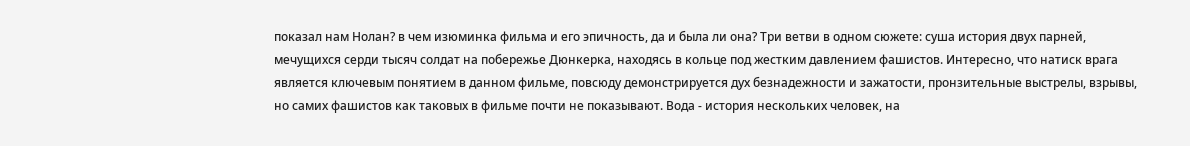показал нам Нолан? в чем изюминка фильма и его эпичность, да и была ли она? Три ветви в одном сюжете: суша история двух парней, мечущихся серди тысяч солдат на побережье Дюнкерка, находясь в кольце под жестким давлением фашистов. Интересно, что натиск врага является ключевым понятием в данном фильме, повсюду демонстрируется дух безнадежности и зажатости, пронзительные выстрелы, взрывы, но самих фашистов как таковых в фильме почти не показывают. Вода - история нескольких человек, на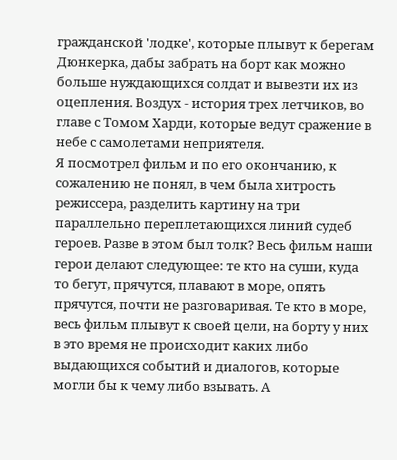гражданской 'лодке', которые плывут к берегам Дюнкерка, дабы забрать на борт как можно больше нуждающихся солдат и вывезти их из оцепления. Воздух - история трех летчиков, во главе с Томом Харди, которые ведут сражение в небе с самолетами неприятеля.
Я посмотрел фильм и по его окончанию, к сожалению не понял, в чем была хитрость режиссера, разделить картину на три параллельно переплетающихся линий судеб героев. Разве в этом был толк? Весь фильм наши герои делают следующее: те кто на суши, куда то бегут, прячутся, плавают в море, опять прячутся, почти не разговаривая. Те кто в море, весь фильм плывут к своей цели, на борту у них в это время не происходит каких либо выдающихся событий и диалогов, которые могли бы к чему либо взывать. А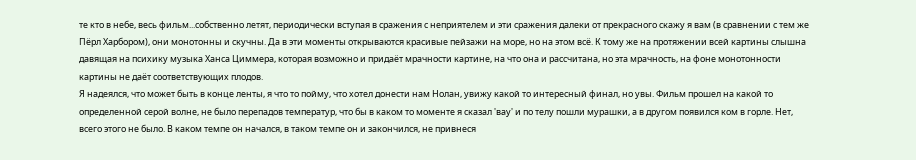те кто в небе, весь фильм...собственно летят, периодически вступая в сражения с неприятелем и эти сражения далеки от прекрасного скажу я вам (в сравнении с тем же Пёрл Харбором), они монотонны и скучны. Да в эти моменты открываются красивые пейзажи на море, но на этом всё. К тому же на протяжении всей картины слышна давящая на психику музыка Ханса Циммера, которая возможно и придаёт мрачности картине, на что она и рассчитана, но эта мрачность, на фоне монотонности картины не даёт соответствующих плодов.
Я надеялся, что может быть в конце ленты, я что то пойму, что хотел донести нам Нолан, увижу какой то интересный финал, но увы. Фильм прошел на какой то определенной серой волне, не было перепадов температур, что бы в каком то моменте я сказал 'вау' и по телу пошли мурашки, а в другом появился ком в горле. Нет, всего этого не было. В каком темпе он начался, в таком темпе он и закончился, не привнеся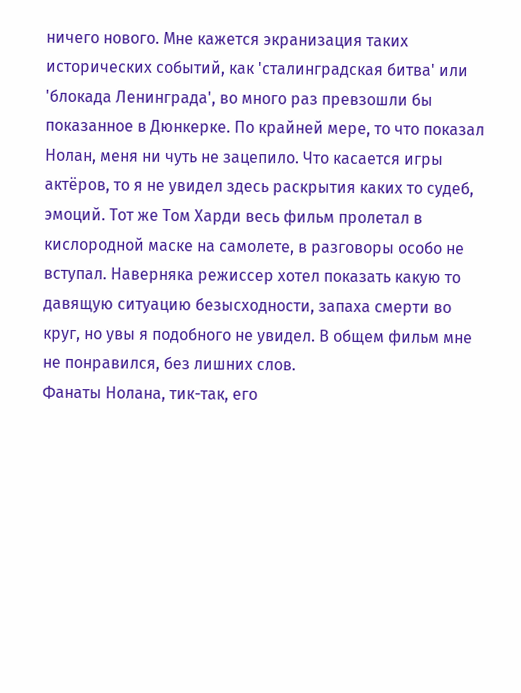ничего нового. Мне кажется экранизация таких исторических событий, как 'сталинградская битва' или 'блокада Ленинграда', во много раз превзошли бы показанное в Дюнкерке. По крайней мере, то что показал Нолан, меня ни чуть не зацепило. Что касается игры актёров, то я не увидел здесь раскрытия каких то судеб, эмоций. Тот же Том Харди весь фильм пролетал в кислородной маске на самолете, в разговоры особо не вступал. Наверняка режиссер хотел показать какую то давящую ситуацию безысходности, запаха смерти во круг, но увы я подобного не увидел. В общем фильм мне не понравился, без лишних слов.
Фанаты Нолана, тик-так, его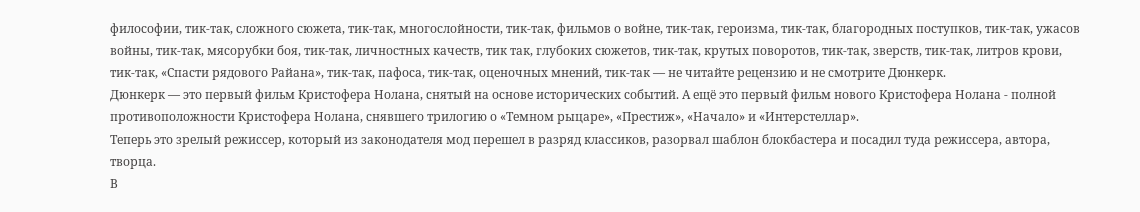философии, тик-так, сложного сюжета, тик-так, многослойности, тик-так, фильмов о войне, тик-так, героизма, тик-так, благородных поступков, тик-так, ужасов войны, тик-так, мясорубки боя, тик-так, личностных качеств, тик так, глубоких сюжетов, тик-так, крутых поворотов, тик-так, зверств, тик-так, литров крови, тик-так, «Спасти рядового Райана», тик-так, пафоса, тик-так, оценочных мнений, тик-так — не читайте рецензию и не смотрите Дюнкерк.
Дюнкерк — это первый фильм Кристофера Нолана, снятый на основе исторических событий. А ещё это первый фильм нового Кристофера Нолана - полной противоположности Кристофера Нолана, снявшего трилогию о «Темном рыцаре», «Престиж», «Начало» и «Интерстеллар».
Теперь это зрелый режиссер, который из законодателя мод перешел в разряд классиков, разорвал шаблон блокбастера и посадил туда режиссера, автора, творца.
В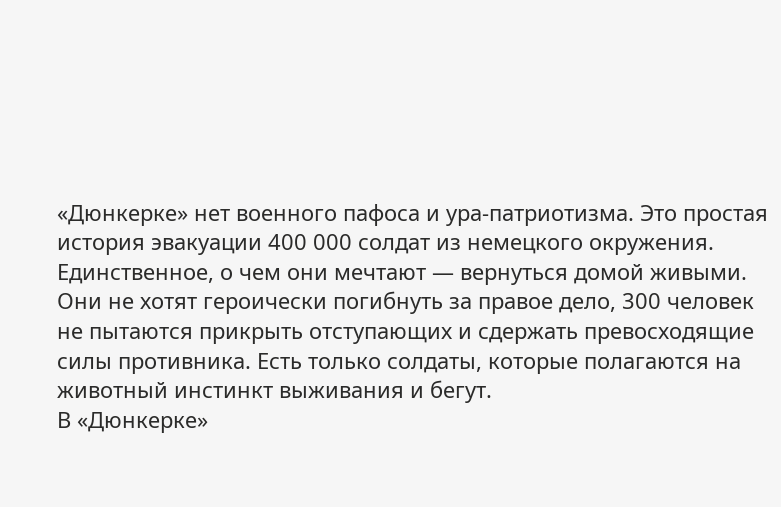«Дюнкерке» нет военного пафоса и ура-патриотизма. Это простая история эвакуации 400 000 солдат из немецкого окружения. Единственное, о чем они мечтают — вернуться домой живыми. Они не хотят героически погибнуть за правое дело, 300 человек не пытаются прикрыть отступающих и сдержать превосходящие силы противника. Есть только солдаты, которые полагаются на животный инстинкт выживания и бегут.
В «Дюнкерке»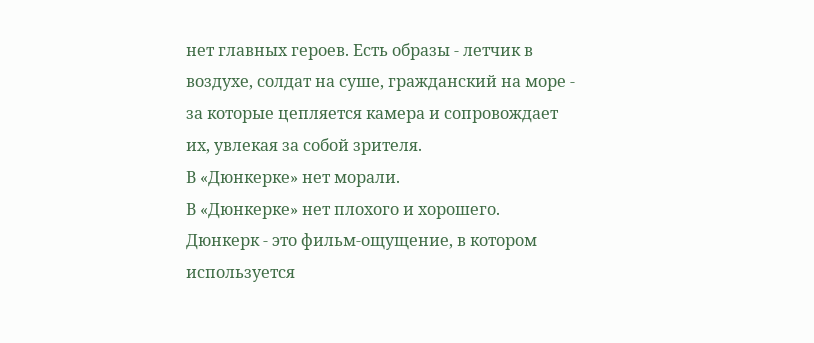нет главных героев. Есть образы - летчик в воздухе, солдат на суше, гражданский на море - за которые цепляется камера и сопровождает их, увлекая за собой зрителя.
В «Дюнкерке» нет морали.
В «Дюнкерке» нет плохого и хорошего.
Дюнкерк - это фильм-ощущение, в котором используется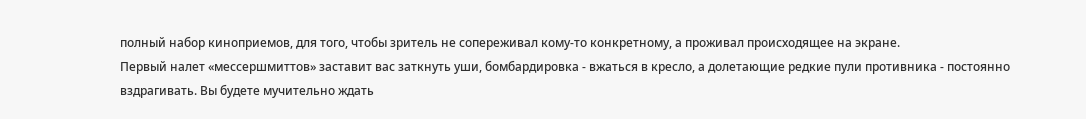полный набор киноприемов, для того, чтобы зритель не сопереживал кому-то конкретному, а проживал происходящее на экране.
Первый налет «мессершмиттов» заставит вас заткнуть уши, бомбардировка - вжаться в кресло, а долетающие редкие пули противника - постоянно вздрагивать. Вы будете мучительно ждать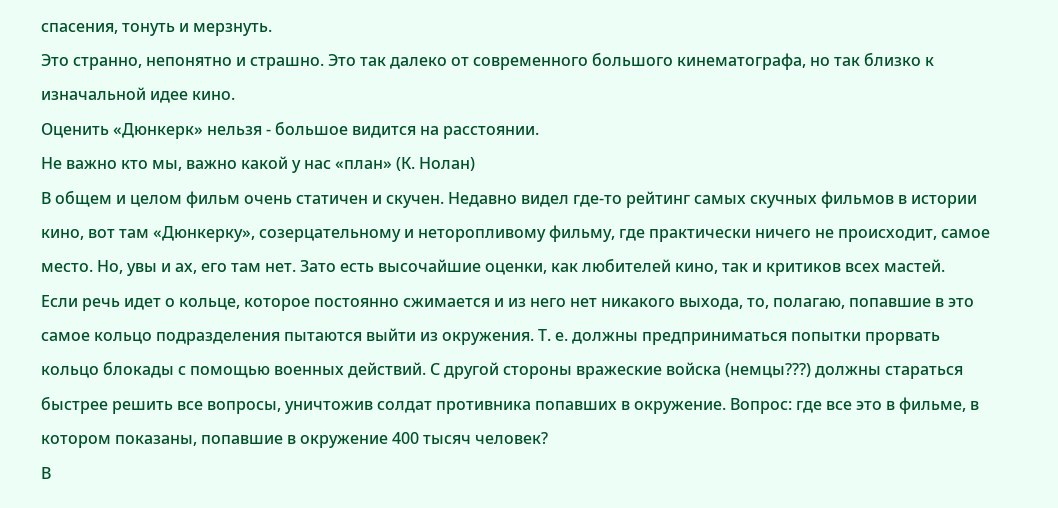спасения, тонуть и мерзнуть.
Это странно, непонятно и страшно. Это так далеко от современного большого кинематографа, но так близко к изначальной идее кино.
Оценить «Дюнкерк» нельзя - большое видится на расстоянии.
Не важно кто мы, важно какой у нас «план» (К. Нолан)
В общем и целом фильм очень статичен и скучен. Недавно видел где-то рейтинг самых скучных фильмов в истории кино, вот там «Дюнкерку», созерцательному и неторопливому фильму, где практически ничего не происходит, самое место. Но, увы и ах, его там нет. Зато есть высочайшие оценки, как любителей кино, так и критиков всех мастей.
Если речь идет о кольце, которое постоянно сжимается и из него нет никакого выхода, то, полагаю, попавшие в это самое кольцо подразделения пытаются выйти из окружения. Т. е. должны предприниматься попытки прорвать кольцо блокады с помощью военных действий. С другой стороны вражеские войска (немцы???) должны стараться быстрее решить все вопросы, уничтожив солдат противника попавших в окружение. Вопрос: где все это в фильме, в котором показаны, попавшие в окружение 400 тысяч человек?
В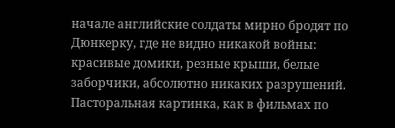начале английские солдаты мирно бродят по Дюнкерку, где не видно никакой войны: красивые домики, резные крыши, белые заборчики, абсолютно никаких разрушений. Пасторальная картинка, как в фильмах по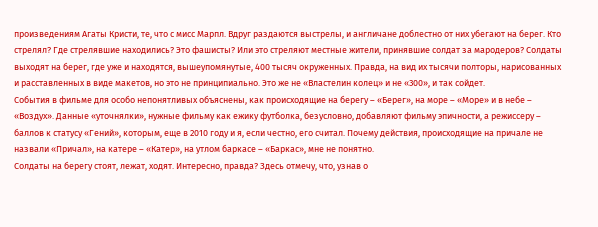произведениям Агаты Кристи, те, что с мисс Марпл. Вдруг раздаются выстрелы, и англичане доблестно от них убегают на берег. Кто стрелял? Где стрелявшие находились? Это фашисты? Или это стреляют местные жители, принявшие солдат за мародеров? Солдаты выходят на берег, где уже и находятся, вышеупомянутые, 400 тысяч окруженных. Правда, на вид их тысячи полторы, нарисованных и расставленных в виде макетов, но это не принципиально. Это же не «Властелин колец» и не «300», и так сойдет.
События в фильме для особо непонятливых объяснены, как происходящие на берегу – «Берег», на море – «Море» и в небе – «Воздух». Данные «уточнялки», нужные фильму как ежику футболка, безусловно, добавляют фильму эпичности, а режиссеру – баллов к статусу «Гений», которым, еще в 2010 году и я, если честно, его считал. Почему действия, происходящие на причале не назвали «Причал», на катере – «Катер», на утлом баркасе – «Баркас», мне не понятно.
Солдаты на берегу стоят, лежат, ходят. Интересно, правда? Здесь отмечу, что, узнав о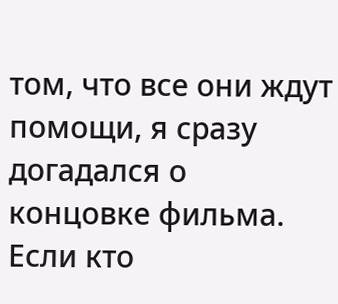том, что все они ждут помощи, я сразу догадался о концовке фильма. Если кто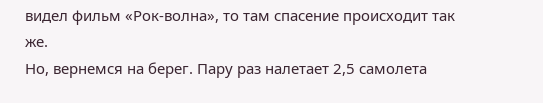видел фильм «Рок-волна», то там спасение происходит так же.
Но, вернемся на берег. Пару раз налетает 2,5 самолета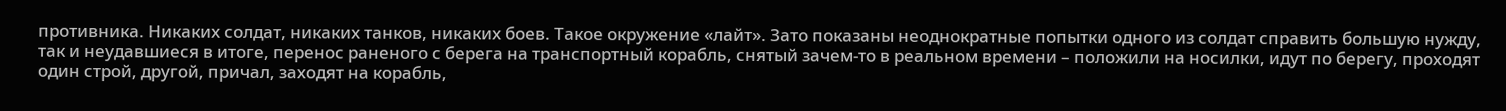противника. Никаких солдат, никаких танков, никаких боев. Такое окружение «лайт». Зато показаны неоднократные попытки одного из солдат справить большую нужду, так и неудавшиеся в итоге, перенос раненого с берега на транспортный корабль, снятый зачем-то в реальном времени – положили на носилки, идут по берегу, проходят один строй, другой, причал, заходят на корабль,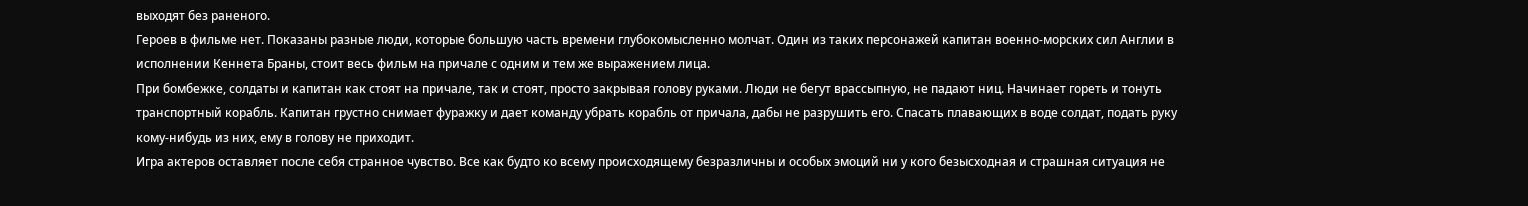выходят без раненого.
Героев в фильме нет. Показаны разные люди, которые большую часть времени глубокомысленно молчат. Один из таких персонажей капитан военно-морских сил Англии в исполнении Кеннета Браны, стоит весь фильм на причале с одним и тем же выражением лица.
При бомбежке, солдаты и капитан как стоят на причале, так и стоят, просто закрывая голову руками. Люди не бегут врассыпную, не падают ниц. Начинает гореть и тонуть транспортный корабль. Капитан грустно снимает фуражку и дает команду убрать корабль от причала, дабы не разрушить его. Спасать плавающих в воде солдат, подать руку кому-нибудь из них, ему в голову не приходит.
Игра актеров оставляет после себя странное чувство. Все как будто ко всему происходящему безразличны и особых эмоций ни у кого безысходная и страшная ситуация не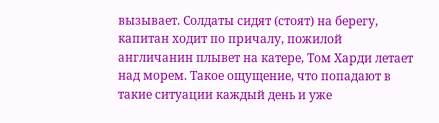вызывает. Солдаты сидят (стоят) на берегу, капитан ходит по причалу, пожилой англичанин плывет на катере, Том Харди летает над морем. Такое ощущение, что попадают в такие ситуации каждый день и уже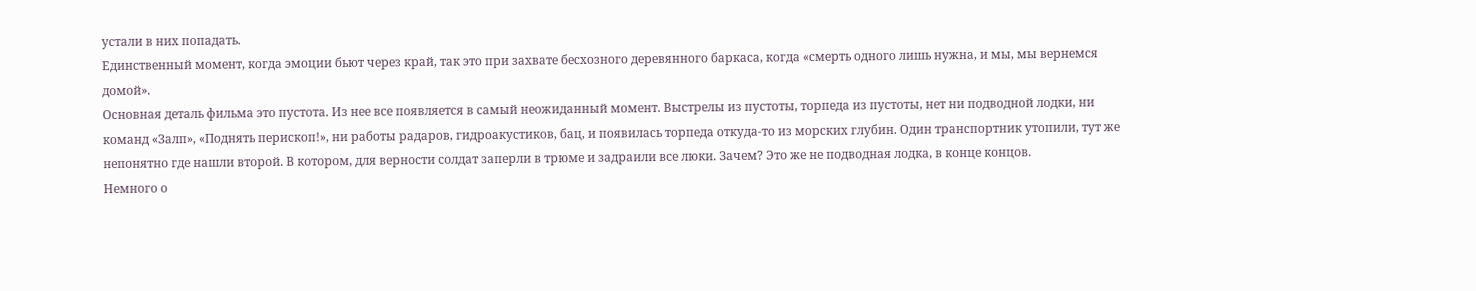устали в них попадать.
Единственный момент, когда эмоции бьют через край, так это при захвате бесхозного деревянного баркаса, когда «смерть одного лишь нужна, и мы, мы вернемся домой».
Основная деталь фильма это пустота. Из нее все появляется в самый неожиданный момент. Выстрелы из пустоты, торпеда из пустоты, нет ни подводной лодки, ни команд «Залп», «Поднять перископ!», ни работы радаров, гидроакустиков, бац, и появилась торпеда откуда-то из морских глубин. Один транспортник утопили, тут же непонятно где нашли второй. В котором, для верности солдат заперли в трюме и задраили все люки. Зачем? Это же не подводная лодка, в конце концов.
Немного о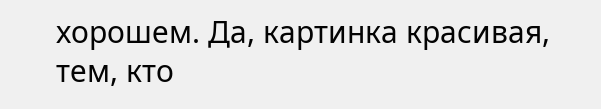хорошем. Да, картинка красивая, тем, кто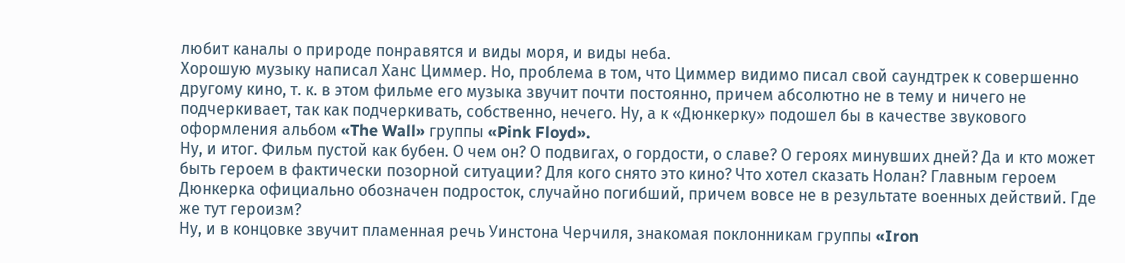любит каналы о природе понравятся и виды моря, и виды неба.
Хорошую музыку написал Ханс Циммер. Но, проблема в том, что Циммер видимо писал свой саундтрек к совершенно другому кино, т. к. в этом фильме его музыка звучит почти постоянно, причем абсолютно не в тему и ничего не подчеркивает, так как подчеркивать, собственно, нечего. Ну, а к «Дюнкерку» подошел бы в качестве звукового оформления альбом «The Wall» группы «Pink Floyd».
Ну, и итог. Фильм пустой как бубен. О чем он? О подвигах, о гордости, о славе? О героях минувших дней? Да и кто может быть героем в фактически позорной ситуации? Для кого снято это кино? Что хотел сказать Нолан? Главным героем Дюнкерка официально обозначен подросток, случайно погибший, причем вовсе не в результате военных действий. Где же тут героизм?
Ну, и в концовке звучит пламенная речь Уинстона Черчиля, знакомая поклонникам группы «Iron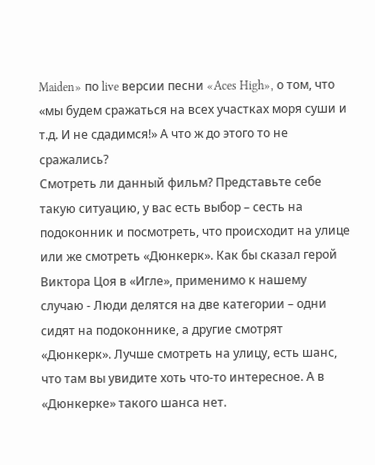Maiden» по live версии песни «Aces High», о том, что «мы будем сражаться на всех участках моря суши и т.д. И не сдадимся!» А что ж до этого то не сражались?
Смотреть ли данный фильм? Представьте себе такую ситуацию, у вас есть выбор – сесть на подоконник и посмотреть, что происходит на улице или же смотреть «Дюнкерк». Как бы сказал герой Виктора Цоя в «Игле», применимо к нашему случаю - Люди делятся на две категории – одни сидят на подоконнике, а другие смотрят «Дюнкерк». Лучше смотреть на улицу, есть шанс, что там вы увидите хоть что-то интересное. А в «Дюнкерке» такого шанса нет.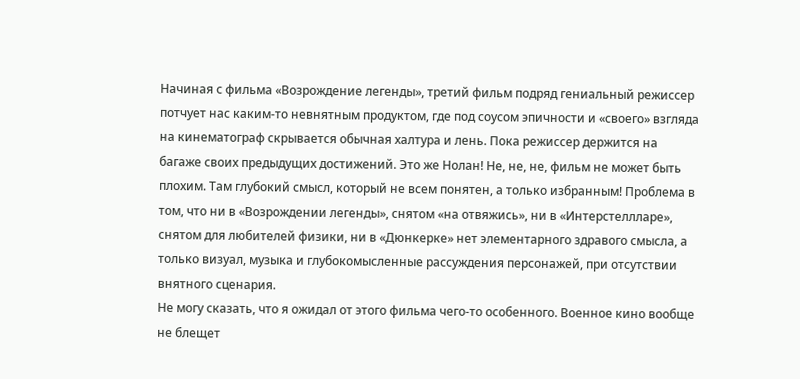Начиная с фильма «Возрождение легенды», третий фильм подряд гениальный режиссер потчует нас каким-то невнятным продуктом, где под соусом эпичности и «своего» взгляда на кинематограф скрывается обычная халтура и лень. Пока режиссер держится на багаже своих предыдущих достижений. Это же Нолан! Не, не, не, фильм не может быть плохим. Там глубокий смысл, который не всем понятен, а только избранным! Проблема в том, что ни в «Возрождении легенды», снятом «на отвяжись», ни в «Интерстеллларе», снятом для любителей физики, ни в «Дюнкерке» нет элементарного здравого смысла, а только визуал, музыка и глубокомысленные рассуждения персонажей, при отсутствии внятного сценария.
Не могу сказать, что я ожидал от этого фильма чего-то особенного. Военное кино вообще не блещет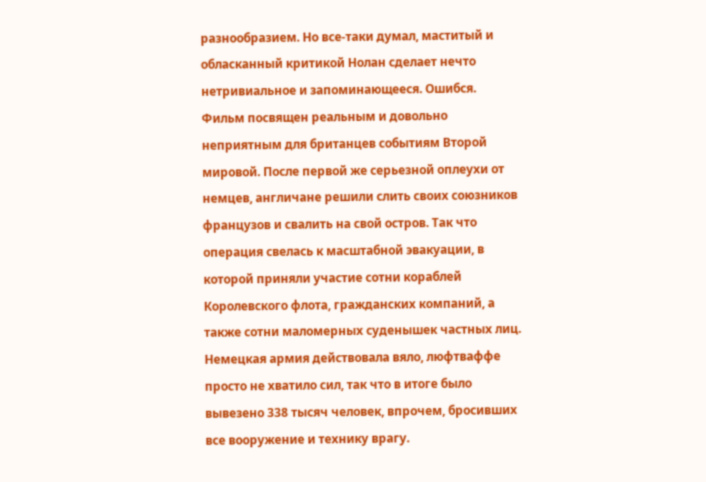разнообразием. Но все-таки думал, маститый и обласканный критикой Нолан сделает нечто нетривиальное и запоминающееся. Ошибся.
Фильм посвящен реальным и довольно неприятным для британцев событиям Второй мировой. После первой же серьезной оплеухи от немцев, англичане решили слить своих союзников французов и свалить на свой остров. Так что операция свелась к масштабной эвакуации, в которой приняли участие сотни кораблей Королевского флота, гражданских компаний, а также сотни маломерных суденышек частных лиц. Немецкая армия действовала вяло, люфтваффе просто не хватило сил, так что в итоге было вывезено 338 тысяч человек, впрочем, бросивших все вооружение и технику врагу.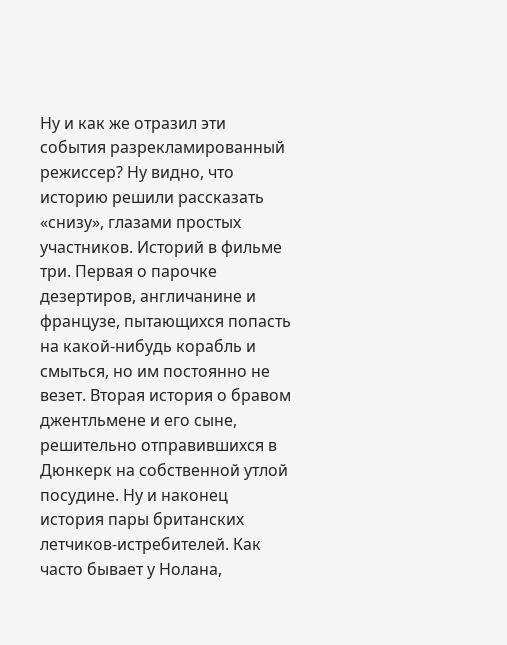Ну и как же отразил эти события разрекламированный режиссер? Ну видно, что историю решили рассказать «снизу», глазами простых участников. Историй в фильме три. Первая о парочке дезертиров, англичанине и французе, пытающихся попасть на какой-нибудь корабль и смыться, но им постоянно не везет. Вторая история о бравом джентльмене и его сыне, решительно отправившихся в Дюнкерк на собственной утлой посудине. Ну и наконец история пары британских летчиков-истребителей. Как часто бывает у Нолана,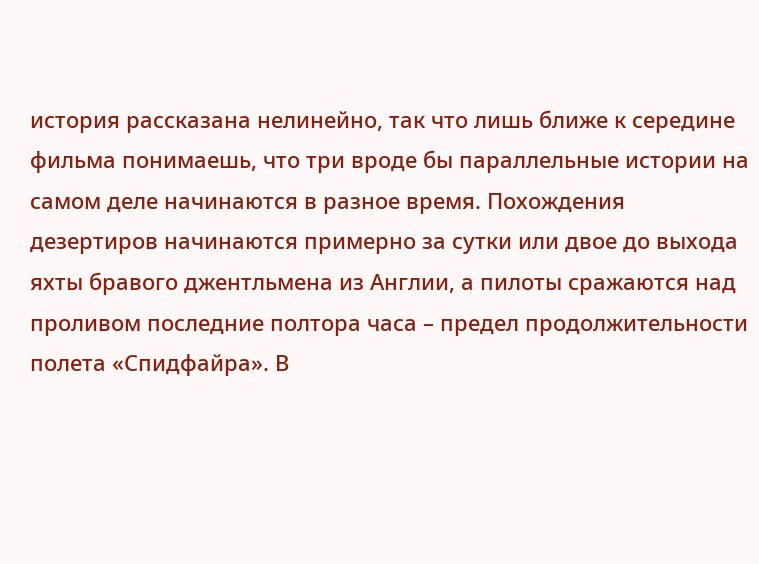история рассказана нелинейно, так что лишь ближе к середине фильма понимаешь, что три вроде бы параллельные истории на самом деле начинаются в разное время. Похождения дезертиров начинаются примерно за сутки или двое до выхода яхты бравого джентльмена из Англии, а пилоты сражаются над проливом последние полтора часа – предел продолжительности полета «Спидфайра». В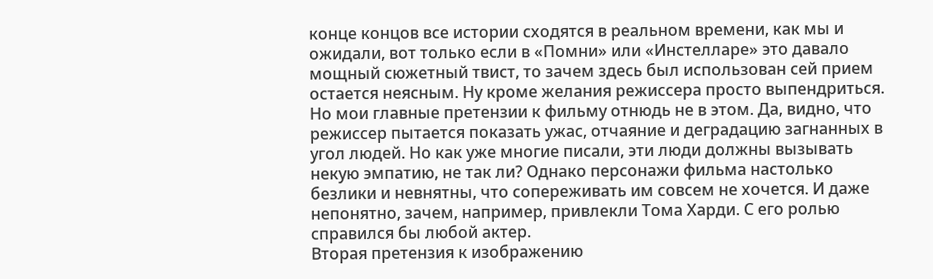конце концов все истории сходятся в реальном времени, как мы и ожидали, вот только если в «Помни» или «Инстелларе» это давало мощный сюжетный твист, то зачем здесь был использован сей прием остается неясным. Ну кроме желания режиссера просто выпендриться.
Но мои главные претензии к фильму отнюдь не в этом. Да, видно, что режиссер пытается показать ужас, отчаяние и деградацию загнанных в угол людей. Но как уже многие писали, эти люди должны вызывать некую эмпатию, не так ли? Однако персонажи фильма настолько безлики и невнятны, что сопереживать им совсем не хочется. И даже непонятно, зачем, например, привлекли Тома Харди. С его ролью справился бы любой актер.
Вторая претензия к изображению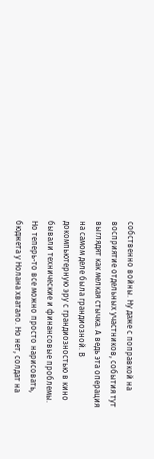собственно войны. Ну даже с поправкой на восприятие отдельных участников, события тут выглядят как мелкая стычка. А ведь эта операция на самом деле была грандиозной. В докомпьютерную эру с грандиозностью в кино бывали технические и финансовые проблемы. Но теперь-то все можно просто нарисовать, бюджета у Нолана хватало. Но нет, солдат на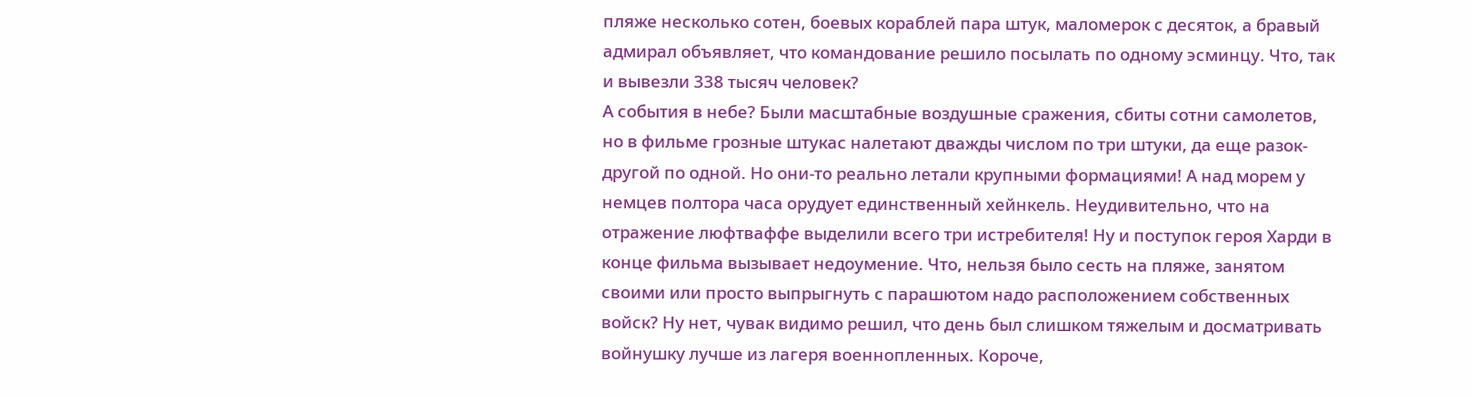пляже несколько сотен, боевых кораблей пара штук, маломерок с десяток, а бравый адмирал объявляет, что командование решило посылать по одному эсминцу. Что, так и вывезли 338 тысяч человек?
А события в небе? Были масштабные воздушные сражения, сбиты сотни самолетов, но в фильме грозные штукас налетают дважды числом по три штуки, да еще разок-другой по одной. Но они-то реально летали крупными формациями! А над морем у немцев полтора часа орудует единственный хейнкель. Неудивительно, что на отражение люфтваффе выделили всего три истребителя! Ну и поступок героя Харди в конце фильма вызывает недоумение. Что, нельзя было сесть на пляже, занятом своими или просто выпрыгнуть с парашютом надо расположением собственных войск? Ну нет, чувак видимо решил, что день был слишком тяжелым и досматривать войнушку лучше из лагеря военнопленных. Короче,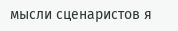мысли сценаристов я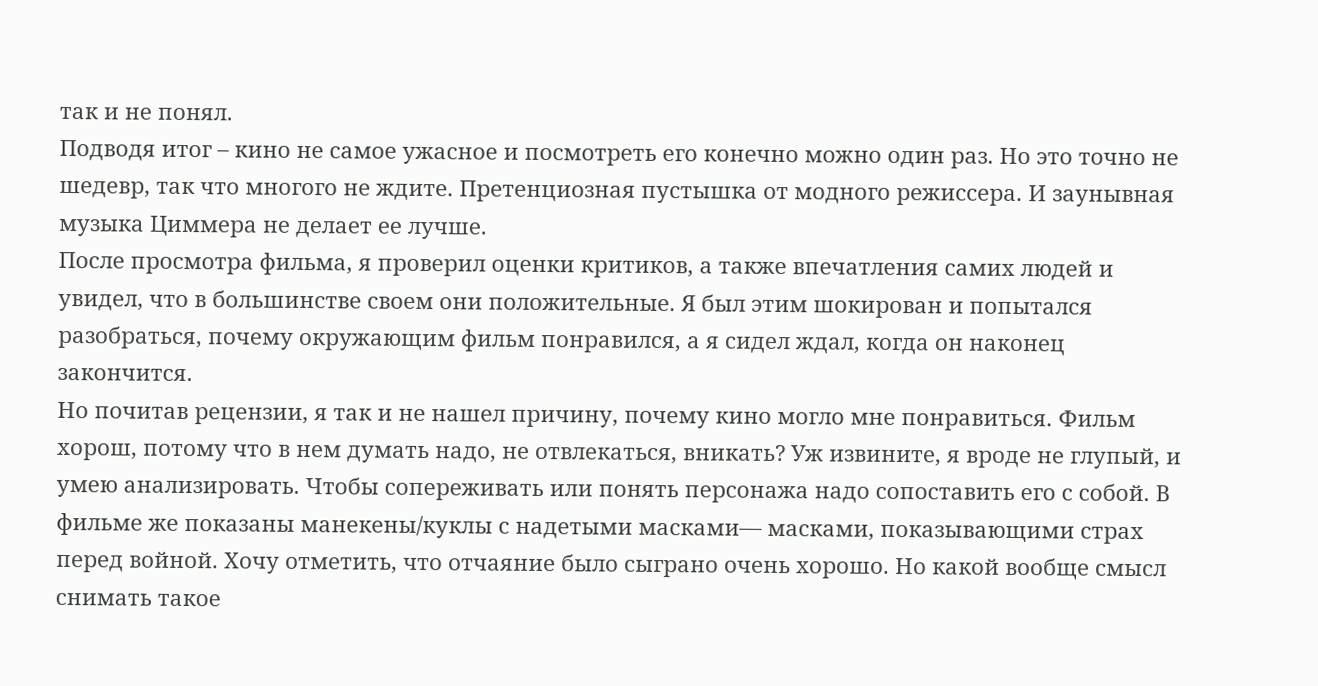так и не понял.
Подводя итог – кино не самое ужасное и посмотреть его конечно можно один раз. Но это точно не шедевр, так что многого не ждите. Претенциозная пустышка от модного режиссера. И заунывная музыка Циммера не делает ее лучше.
После просмотра фильма, я проверил оценки критиков, а также впечатления самих людей и увидел, что в большинстве своем они положительные. Я был этим шокирован и попытался разобраться, почему окружающим фильм понравился, а я сидел ждал, когда он наконец закончится.
Но почитав рецензии, я так и не нашел причину, почему кино могло мне понравиться. Фильм хорош, потому что в нем думать надо, не отвлекаться, вникать? Уж извините, я вроде не глупый, и умею анализировать. Чтобы сопереживать или понять персонажа надо сопоставить его с собой. В фильме же показаны манекены/куклы с надетыми масками— масками, показывающими страх перед войной. Хочу отметить, что отчаяние было сыграно очень хорошо. Но какой вообще смысл снимать такое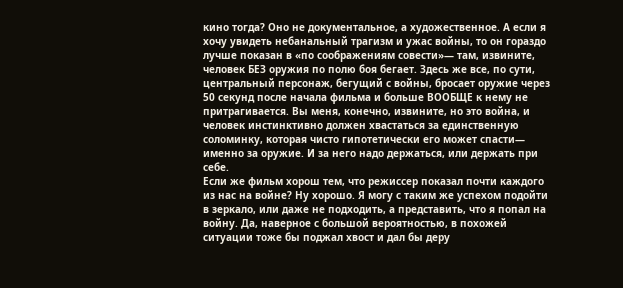кино тогда? Оно не документальное, а художественное. А если я хочу увидеть небанальный трагизм и ужас войны, то он гораздо лучше показан в «по соображениям совести»— там, извините, человек БЕЗ оружия по полю боя бегает. Здесь же все, по сути, центральный персонаж, бегущий с войны, бросает оружие через 50 секунд после начала фильма и больше ВООБЩЕ к нему не притрагивается. Вы меня, конечно, извините, но это война, и человек инстинктивно должен хвастаться за единственную соломинку, которая чисто гипотетически его может спасти— именно за оружие. И за него надо держаться, или держать при себе.
Если же фильм хорош тем, что режиссер показал почти каждого из нас на войне? Ну хорошо. Я могу с таким же успехом подойти в зеркало, или даже не подходить, а представить, что я попал на войну. Да, наверное с большой вероятностью, в похожей ситуации тоже бы поджал хвост и дал бы деру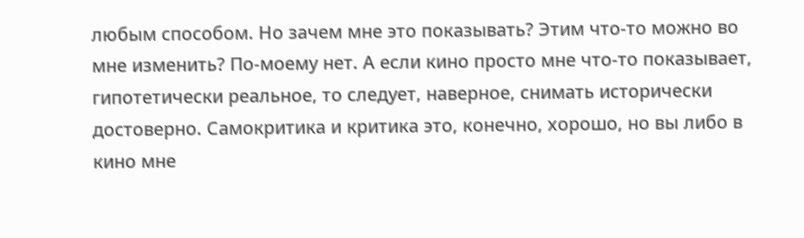любым способом. Но зачем мне это показывать? Этим что-то можно во мне изменить? По-моему нет. А если кино просто мне что-то показывает, гипотетически реальное, то следует, наверное, снимать исторически достоверно. Самокритика и критика это, конечно, хорошо, но вы либо в кино мне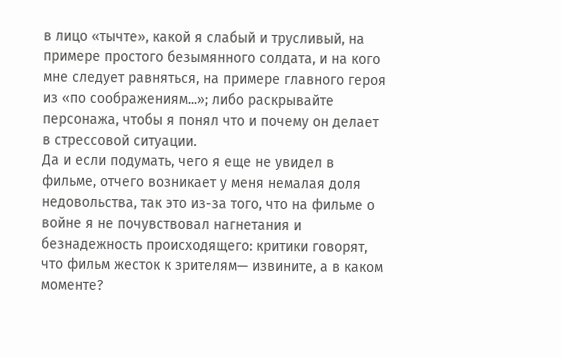в лицо «тычте», какой я слабый и трусливый, на примере простого безымянного солдата, и на кого мне следует равняться, на примере главного героя из «по соображениям...»; либо раскрывайте персонажа, чтобы я понял что и почему он делает в стрессовой ситуации.
Да и если подумать, чего я еще не увидел в фильме, отчего возникает у меня немалая доля недовольства, так это из-за того, что на фильме о войне я не почувствовал нагнетания и безнадежность происходящего: критики говорят, что фильм жесток к зрителям— извините, а в каком моменте?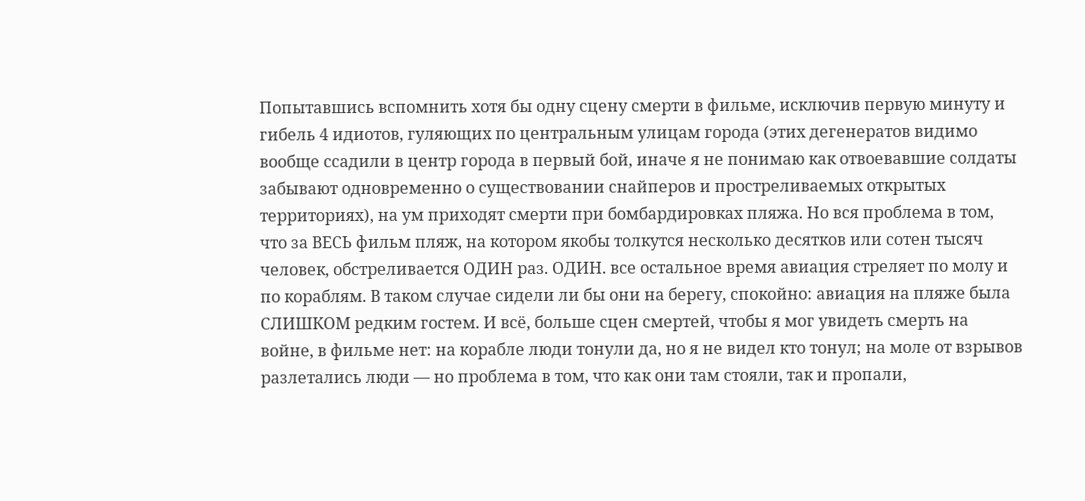Попытавшись вспомнить хотя бы одну сцену смерти в фильме, исключив первую минуту и гибель 4 идиотов, гуляющих по центральным улицам города (этих дегенератов видимо вообще ссадили в центр города в первый бой, иначе я не понимаю как отвоевавшие солдаты забывают одновременно о существовании снайперов и простреливаемых открытых территориях), на ум приходят смерти при бомбардировках пляжа. Но вся проблема в том, что за ВЕСЬ фильм пляж, на котором якобы толкутся несколько десятков или сотен тысяч человек, обстреливается ОДИН раз. ОДИН. все остальное время авиация стреляет по молу и по кораблям. В таком случае сидели ли бы они на берегу, спокойно: авиация на пляже была СЛИШКОМ редким гостем. И всё, больше сцен смертей, чтобы я мог увидеть смерть на войне, в фильме нет: на корабле люди тонули да, но я не видел кто тонул; на моле от взрывов разлетались люди — но проблема в том, что как они там стояли, так и пропали,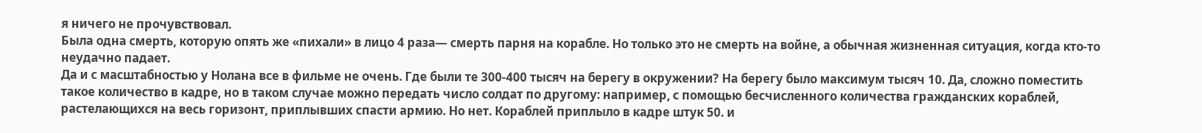я ничего не прочувствовал.
Была одна смерть, которую опять же «пихали» в лицо 4 раза— смерть парня на корабле. Но только это не смерть на войне, а обычная жизненная ситуация, когда кто-то неудачно падает.
Да и с масштабностью у Нолана все в фильме не очень. Где были те 300-400 тысяч на берегу в окружении? На берегу было максимум тысяч 10. Да, сложно поместить такое количество в кадре, но в таком случае можно передать число солдат по другому: например, с помощью бесчисленного количества гражданских кораблей, растелающихся на весь горизонт, приплывших спасти армию. Но нет. Кораблей приплыло в кадре штук 50. и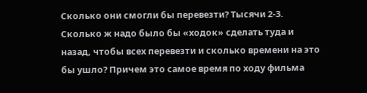Сколько они смогли бы перевезти? Тысячи 2-3. Сколько ж надо было бы «ходок» сделать туда и назад, чтобы всех перевезти и сколько времени на это бы ушло? Причем это самое время по ходу фильма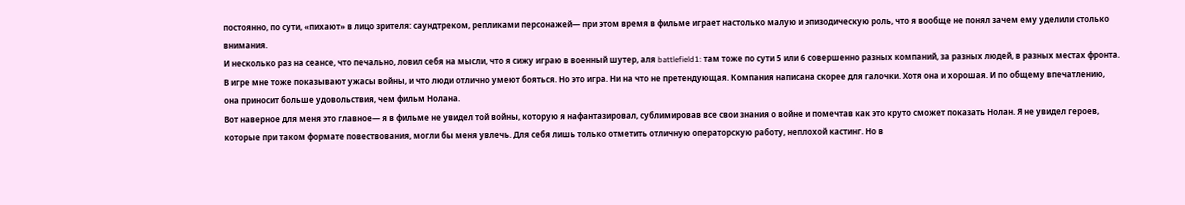постоянно, по сути, «пихают» в лицо зрителя: саундтреком, репликами персонажей— при этом время в фильме играет настолько малую и эпизодическую роль, что я вообще не понял зачем ему уделили столько внимания.
И несколько раз на сеансе, что печально, ловил себя на мысли, что я сижу играю в военный шутер, аля battlefield1: там тоже по сути 5 или 6 совершенно разных компаний, за разных людей, в разных местах фронта. В игре мне тоже показывают ужасы войны, и что люди отлично умеют бояться. Но это игра. Ни на что не претендующая. Компания написана скорее для галочки. Хотя она и хорошая. И по общему впечатлению, она приносит больше удовольствия, чем фильм Нолана.
Вот наверное для меня это главное— я в фильме не увидел той войны, которую я нафантазировал, сублимировав все свои знания о войне и помечтав как это круто сможет показать Нолан. Я не увидел героев, которые при таком формате повествования, могли бы меня увлечь. Для себя лишь только отметить отличную операторскую работу, неплохой кастинг. Но в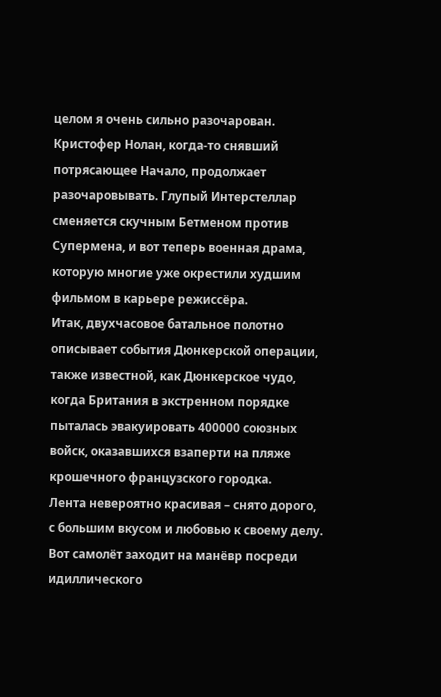целом я очень сильно разочарован.
Кристофер Нолан, когда-то снявший потрясающее Начало, продолжает разочаровывать. Глупый Интерстеллар сменяется скучным Бетменом против Супермена, и вот теперь военная драма, которую многие уже окрестили худшим фильмом в карьере режиссёра.
Итак, двухчасовое батальное полотно описывает события Дюнкерской операции, также известной, как Дюнкерское чудо, когда Британия в экстренном порядке пыталась эвакуировать 400000 союзных войск, оказавшихся взаперти на пляже крошечного французского городка.
Лента невероятно красивая – снято дорого, с большим вкусом и любовью к своему делу. Вот самолёт заходит на манёвр посреди идиллического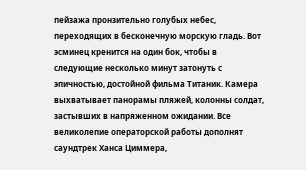пейзажа пронзительно голубых небес, переходящих в бесконечную морскую гладь. Вот эсминец кренится на один бок, чтобы в следующие несколько минут затонуть с эпичностью, достойной фильма Титаник. Камера выхватывает панорамы пляжей, колонны солдат, застывших в напряженном ожидании. Все великолепие операторской работы дополнят саундтрек Ханса Циммера,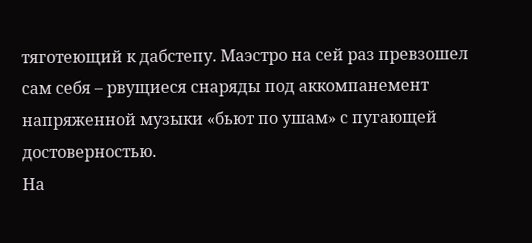тяготеющий к дабстепу. Маэстро на сей раз превзошел сам себя – рвущиеся снаряды под аккомпанемент напряженной музыки «бьют по ушам» с пугающей достоверностью.
На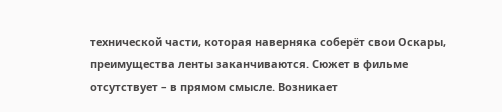технической части, которая наверняка соберёт свои Оскары, преимущества ленты заканчиваются. Сюжет в фильме отсутствует – в прямом смысле. Возникает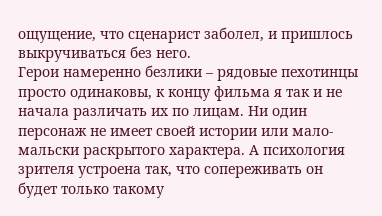ощущение, что сценарист заболел, и пришлось выкручиваться без него.
Герои намеренно безлики – рядовые пехотинцы просто одинаковы, к концу фильма я так и не начала различать их по лицам. Ни один персонаж не имеет своей истории или мало-мальски раскрытого характера. А психология зрителя устроена так, что сопереживать он будет только такому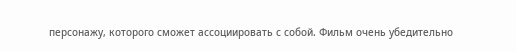персонажу, которого сможет ассоциировать с собой. Фильм очень убедительно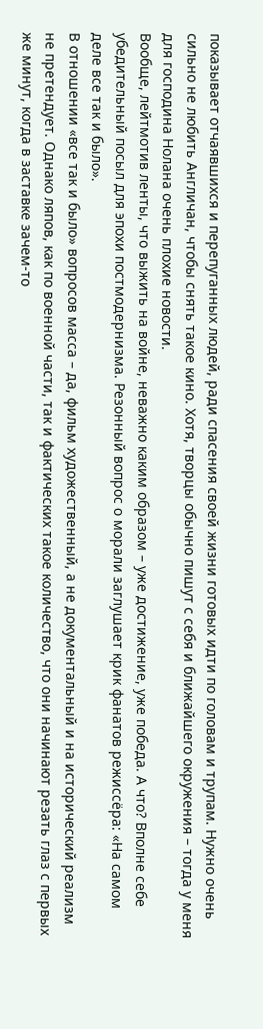показывает отчаявшихся и перепуганных людей, ради спасения своей жизни готовых идти по головам и трупам. Нужно очень сильно не любить Англичан, чтобы снять такое кино. Хотя, творцы обычно пишут с себя и ближайшего окружения – тогда у меня для господина Нолана очень плохие новости.
Вообще, лейтмотив ленты, что выжить на войне, неважно каким образом – уже достижение, уже победа. А что? Вполне себе убедительный посыл для эпохи постмодернизма. Резонный вопрос о морали заглушает крик фанатов режиссёра: «На самом деле все так и было».
В отношении «все так и было» вопросов масса – да, фильм художественный, а не документальный и на исторический реализм не претендует. Однако ляпов, как по военной части, так и фактических такое количество, что они начинают резать глаз с первых же минут, когда в заставке зачем-то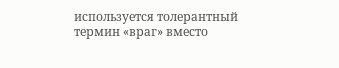используется толерантный термин «враг» вместо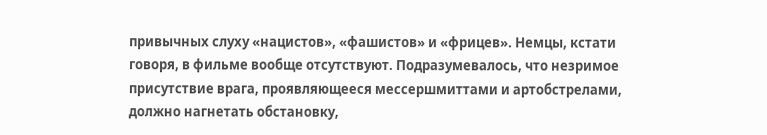привычных слуху «нацистов», «фашистов» и «фрицев». Немцы, кстати говоря, в фильме вообще отсутствуют. Подразумевалось, что незримое присутствие врага, проявляющееся мессершмиттами и артобстрелами, должно нагнетать обстановку,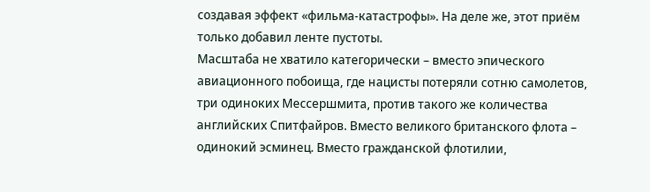создавая эффект «фильма-катастрофы». На деле же, этот приём только добавил ленте пустоты.
Масштаба не хватило категорически – вместо эпического авиационного побоища, где нацисты потеряли сотню самолетов, три одиноких Мессершмита, против такого же количества английских Спитфайров. Вместо великого британского флота – одинокий эсминец. Вместо гражданской флотилии,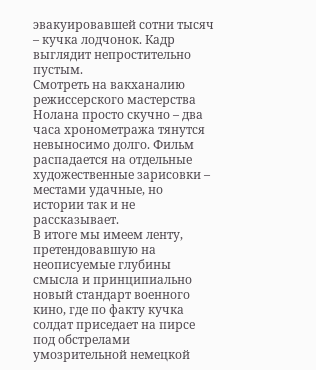эвакуировавшей сотни тысяч – кучка лодчонок. Кадр выглядит непростительно пустым.
Смотреть на вакханалию режиссерского мастерства Нолана просто скучно – два часа хронометража тянутся невыносимо долго. Фильм распадается на отдельные художественные зарисовки – местами удачные, но истории так и не рассказывает.
В итоге мы имеем ленту, претендовавшую на неописуемые глубины смысла и принципиально новый стандарт военного кино, где по факту кучка солдат приседает на пирсе под обстрелами умозрительной немецкой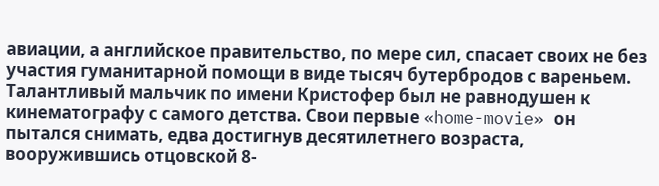авиации, а английское правительство, по мере сил, спасает своих не без участия гуманитарной помощи в виде тысяч бутербродов с вареньем.
Талантливый мальчик по имени Кристофер был не равнодушен к кинематографу с самого детства. Свои первые «home-movie» он пытался снимать, едва достигнув десятилетнего возраста, вооружившись отцовской 8-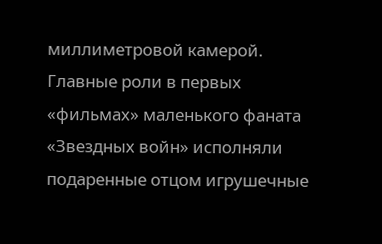миллиметровой камерой. Главные роли в первых «фильмах» маленького фаната «Звездных войн» исполняли подаренные отцом игрушечные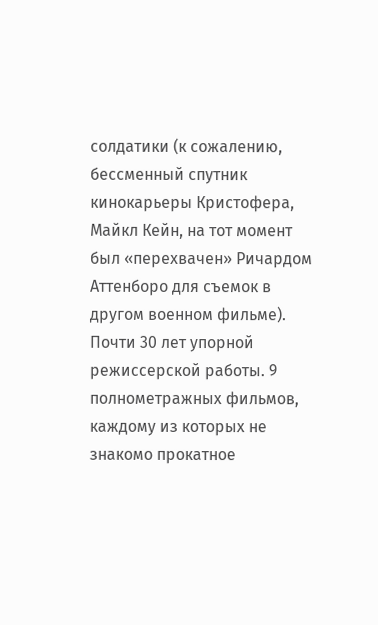солдатики (к сожалению, бессменный спутник кинокарьеры Кристофера, Майкл Кейн, на тот момент был «перехвачен» Ричардом Аттенборо для съемок в другом военном фильме). Почти 30 лет упорной режиссерской работы. 9 полнометражных фильмов, каждому из которых не знакомо прокатное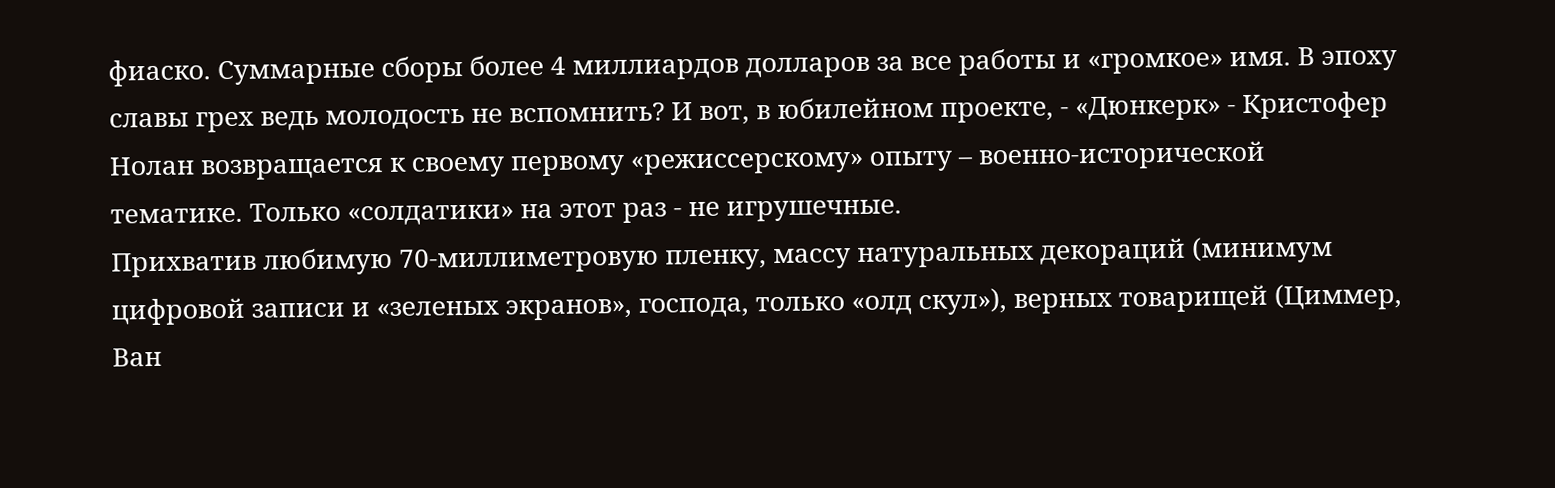фиаско. Суммарные сборы более 4 миллиардов долларов за все работы и «громкое» имя. В эпоху славы грех ведь молодость не вспомнить? И вот, в юбилейном проекте, - «Дюнкерк» - Кристофер Нолан возвращается к своему первому «режиссерскому» опыту – военно-исторической тематике. Только «солдатики» на этот раз - не игрушечные.
Прихватив любимую 70-миллиметровую пленку, массу натуральных декораций (минимум цифровой записи и «зеленых экранов», господа, только «олд скул»), верных товарищей (Циммер, Ван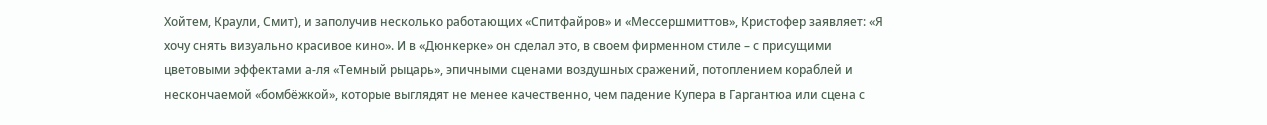Хойтем, Краули, Смит), и заполучив несколько работающих «Спитфайров» и «Мессершмиттов», Кристофер заявляет: «Я хочу снять визуально красивое кино». И в «Дюнкерке» он сделал это, в своем фирменном стиле – с присущими цветовыми эффектами а-ля «Темный рыцарь», эпичными сценами воздушных сражений, потоплением кораблей и нескончаемой «бомбёжкой», которые выглядят не менее качественно, чем падение Купера в Гаргантюа или сцена с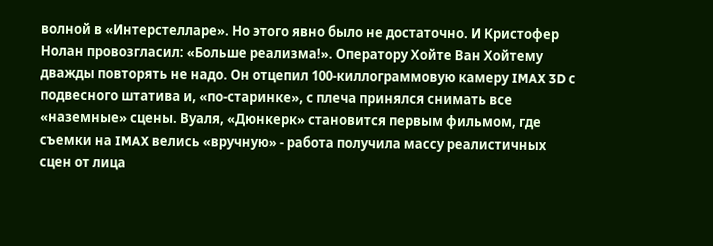волной в «Интерстелларе». Но этого явно было не достаточно. И Кристофер Нолан провозгласил: «Больше реализма!». Оператору Хойте Ван Хойтему дважды повторять не надо. Он отцепил 100-киллограммовую камеру IMAX 3D с подвесного штатива и, «по-старинке», с плеча принялся снимать все «наземные» сцены. Вуаля, «Дюнкерк» становится первым фильмом, где съемки на IMAX велись «вручную» - работа получила массу реалистичных сцен от лица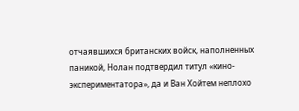отчаявшихся британских войск, наполненных паникой, Нолан подтвердил титул «кино-экспериментатора», да и Ван Хойтем неплохо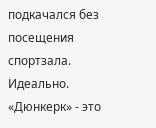подкачался без посещения спортзала. Идеально.
«Дюнкерк» - это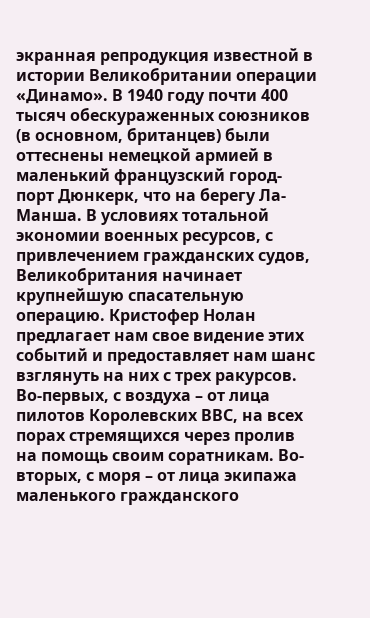экранная репродукция известной в истории Великобритании операции «Динамо». В 1940 году почти 400 тысяч обескураженных союзников (в основном, британцев) были оттеснены немецкой армией в маленький французский город-порт Дюнкерк, что на берегу Ла-Манша. В условиях тотальной экономии военных ресурсов, с привлечением гражданских судов, Великобритания начинает крупнейшую спасательную операцию. Кристофер Нолан предлагает нам свое видение этих событий и предоставляет нам шанс взглянуть на них с трех ракурсов. Во-первых, с воздуха – от лица пилотов Королевских ВВС, на всех порах стремящихся через пролив на помощь своим соратникам. Во-вторых, с моря – от лица экипажа маленького гражданского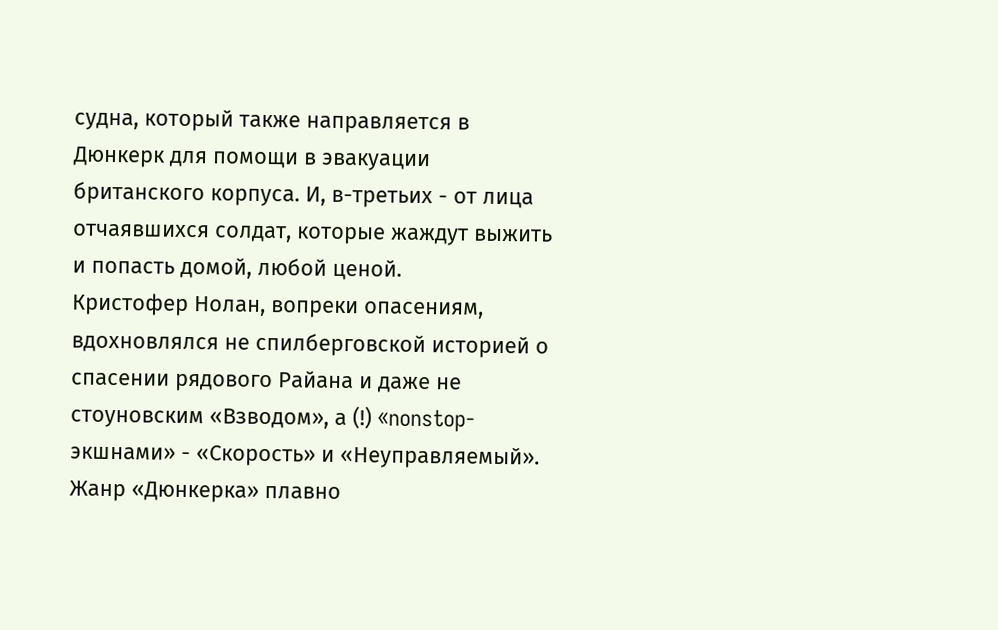судна, который также направляется в Дюнкерк для помощи в эвакуации британского корпуса. И, в-третьих - от лица отчаявшихся солдат, которые жаждут выжить и попасть домой, любой ценой.
Кристофер Нолан, вопреки опасениям, вдохновлялся не спилберговской историей о спасении рядового Райана и даже не стоуновским «Взводом», а (!) «nonstop-экшнами» - «Скорость» и «Неуправляемый». Жанр «Дюнкерка» плавно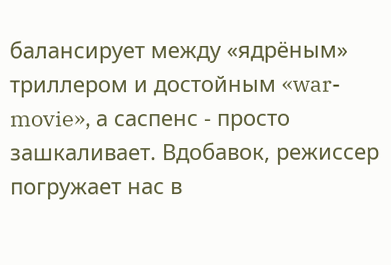балансирует между «ядрёным» триллером и достойным «war-movie», а саспенс - просто зашкаливает. Вдобавок, режиссер погружает нас в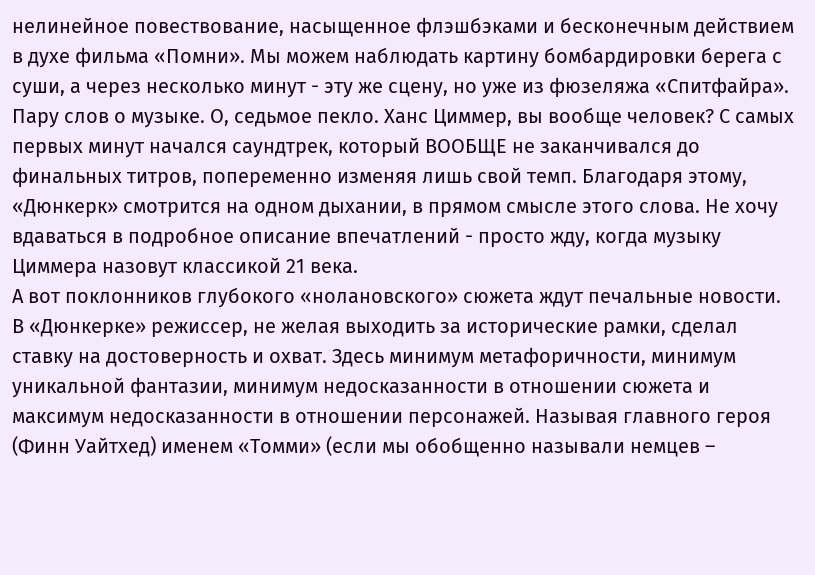нелинейное повествование, насыщенное флэшбэками и бесконечным действием в духе фильма «Помни». Мы можем наблюдать картину бомбардировки берега с суши, а через несколько минут - эту же сцену, но уже из фюзеляжа «Спитфайра».
Пару слов о музыке. О, седьмое пекло. Ханс Циммер, вы вообще человек? С самых первых минут начался саундтрек, который ВООБЩЕ не заканчивался до финальных титров, попеременно изменяя лишь свой темп. Благодаря этому, «Дюнкерк» смотрится на одном дыхании, в прямом смысле этого слова. Не хочу вдаваться в подробное описание впечатлений - просто жду, когда музыку Циммера назовут классикой 21 века.
А вот поклонников глубокого «нолановского» сюжета ждут печальные новости. В «Дюнкерке» режиссер, не желая выходить за исторические рамки, сделал ставку на достоверность и охват. Здесь минимум метафоричности, минимум уникальной фантазии, минимум недосказанности в отношении сюжета и максимум недосказанности в отношении персонажей. Называя главного героя (Финн Уайтхед) именем «Томми» (если мы обобщенно называли немцев –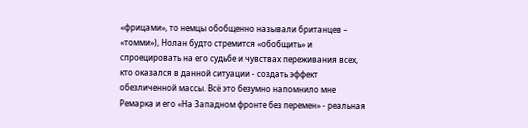«фрицами», то немцы обобщенно называли британцев – «томми»), Нолан будто стремится «обобщить» и спроецировать на его судьбе и чувствах переживания всех, кто оказался в данной ситуации - создать эффект обезличенной массы. Всё это безумно напомнило мне Ремарка и его «На Западном фронте без перемен» - реальная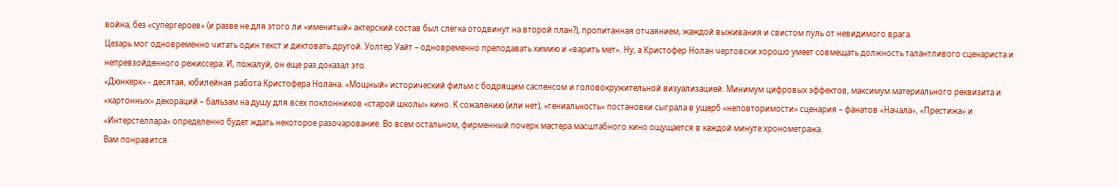война, без «супергероев» (и разве не для этого ли «именитый» актерский состав был слегка отодвинут на второй план?), пропитанная отчаянием, жаждой выживания и свистом пуль от невидимого врага.
Цезарь мог одновременно читать один текст и диктовать другой. Уолтер Уайт – одновременно преподавать химию и «варить мет». Ну, а Кристофер Нолан чертовски хорошо умеет совмещать должность талантливого сценариста и непревзойденного режиссера. И, пожалуй, он еще раз доказал это.
«Дюнкерк» - десятая, юбилейная работа Кристофера Нолана. «Мощный» исторический фильм с бодрящим саспенсом и головокружительной визуализацией. Минимум цифровых эффектов, максимум материального реквизита и «картонных» декораций – бальзам на душу для всех поклонников «старой школы» кино. К сожалению (или нет), «гениальность» постановки сыграла в ущерб «неповторимости» сценария – фанатов «Начала», «Престижа» и «Интерстеллара» определенно будет ждать некоторое разочарование. Во всем остальном, фирменный почерк мастера масштабного кино ощущается в каждой минуте хронометража.
Вам понравится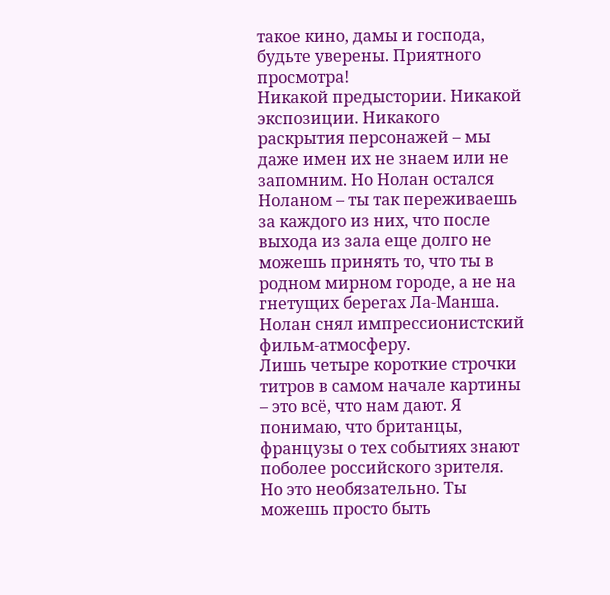такое кино, дамы и господа, будьте уверены. Приятного просмотра!
Никакой предыстории. Никакой экспозиции. Никакого раскрытия персонажей – мы даже имен их не знаем или не запомним. Но Нолан остался Ноланом – ты так переживаешь за каждого из них, что после выхода из зала еще долго не можешь принять то, что ты в родном мирном городе, а не на гнетущих берегах Ла-Манша.
Нолан снял импрессионистский фильм-атмосферу.
Лишь четыре короткие строчки титров в самом начале картины – это всё, что нам дают. Я понимаю, что британцы, французы о тех событиях знают поболее российского зрителя. Но это необязательно. Ты можешь просто быть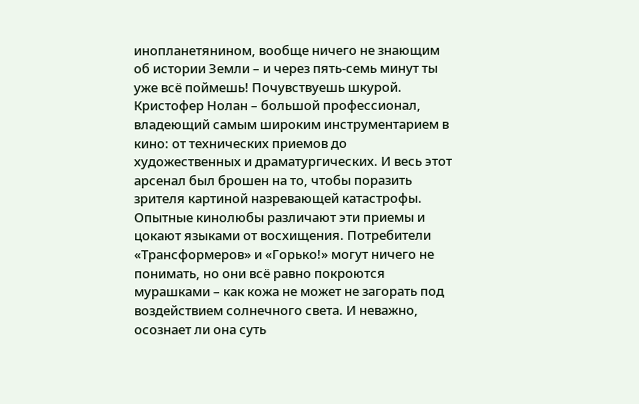инопланетянином, вообще ничего не знающим об истории Земли – и через пять-семь минут ты уже всё поймешь! Почувствуешь шкурой.
Кристофер Нолан – большой профессионал, владеющий самым широким инструментарием в кино: от технических приемов до художественных и драматургических. И весь этот арсенал был брошен на то, чтобы поразить зрителя картиной назревающей катастрофы. Опытные кинолюбы различают эти приемы и цокают языками от восхищения. Потребители «Трансформеров» и «Горько!» могут ничего не понимать, но они всё равно покроются мурашками – как кожа не может не загорать под воздействием солнечного света. И неважно, осознает ли она суть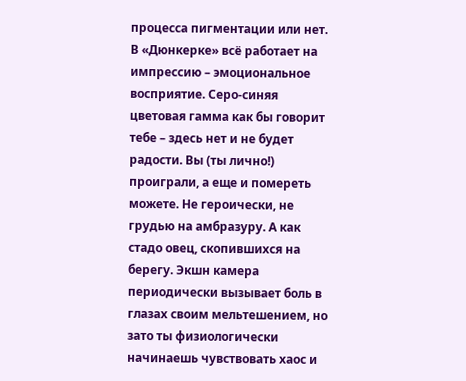процесса пигментации или нет.
В «Дюнкерке» всё работает на импрессию – эмоциональное восприятие. Серо-синяя цветовая гамма как бы говорит тебе – здесь нет и не будет радости. Вы (ты лично!) проиграли, а еще и помереть можете. Не героически, не грудью на амбразуру. А как стадо овец, скопившихся на берегу. Экшн камера периодически вызывает боль в глазах своим мельтешением, но зато ты физиологически начинаешь чувствовать хаос и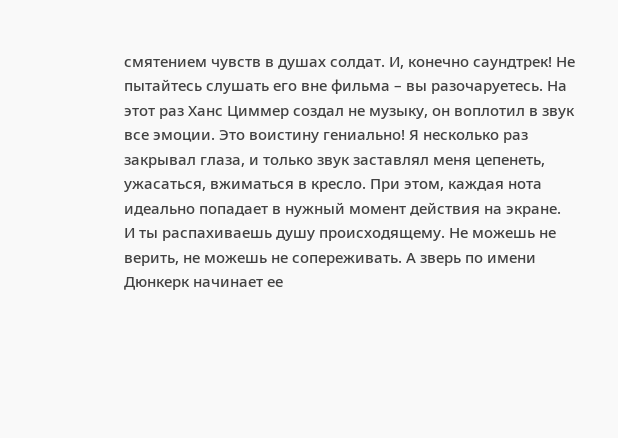смятением чувств в душах солдат. И, конечно саундтрек! Не пытайтесь слушать его вне фильма – вы разочаруетесь. На этот раз Ханс Циммер создал не музыку, он воплотил в звук все эмоции. Это воистину гениально! Я несколько раз закрывал глаза, и только звук заставлял меня цепенеть, ужасаться, вжиматься в кресло. При этом, каждая нота идеально попадает в нужный момент действия на экране.
И ты распахиваешь душу происходящему. Не можешь не верить, не можешь не сопереживать. А зверь по имени Дюнкерк начинает ее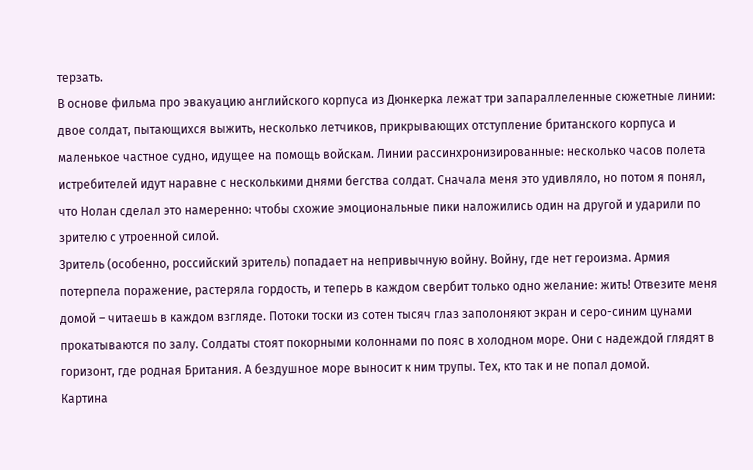терзать.
В основе фильма про эвакуацию английского корпуса из Дюнкерка лежат три запараллеленные сюжетные линии: двое солдат, пытающихся выжить, несколько летчиков, прикрывающих отступление британского корпуса и маленькое частное судно, идущее на помощь войскам. Линии рассинхронизированные: несколько часов полета истребителей идут наравне с несколькими днями бегства солдат. Сначала меня это удивляло, но потом я понял, что Нолан сделал это намеренно: чтобы схожие эмоциональные пики наложились один на другой и ударили по зрителю с утроенной силой.
Зритель (особенно, российский зритель) попадает на непривычную войну. Войну, где нет героизма. Армия потерпела поражение, растеряла гордость, и теперь в каждом свербит только одно желание: жить! Отвезите меня домой – читаешь в каждом взгляде. Потоки тоски из сотен тысяч глаз заполоняют экран и серо-синим цунами прокатываются по залу. Солдаты стоят покорными колоннами по пояс в холодном море. Они с надеждой глядят в горизонт, где родная Британия. А бездушное море выносит к ним трупы. Тех, кто так и не попал домой.
Картина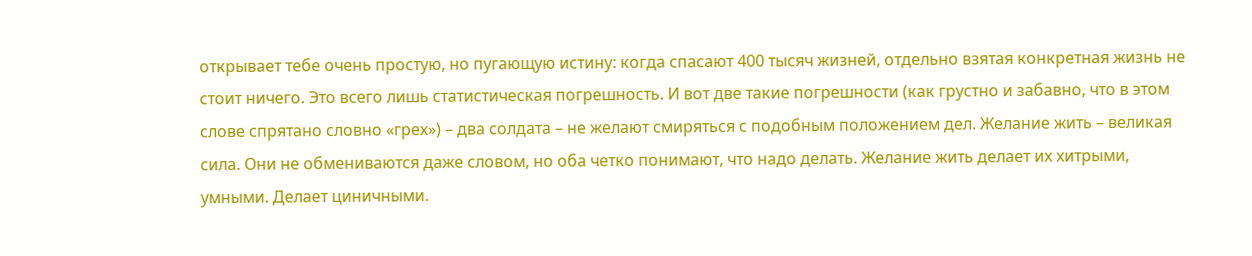открывает тебе очень простую, но пугающую истину: когда спасают 400 тысяч жизней, отдельно взятая конкретная жизнь не стоит ничего. Это всего лишь статистическая погрешность. И вот две такие погрешности (как грустно и забавно, что в этом слове спрятано словно «грех») – два солдата – не желают смиряться с подобным положением дел. Желание жить – великая сила. Они не обмениваются даже словом, но оба четко понимают, что надо делать. Желание жить делает их хитрыми, умными. Делает циничными.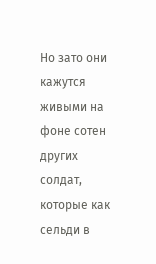Но зато они кажутся живыми на фоне сотен других солдат, которые как сельди в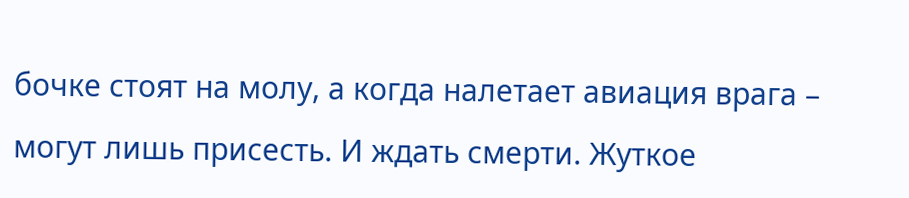бочке стоят на молу, а когда налетает авиация врага – могут лишь присесть. И ждать смерти. Жуткое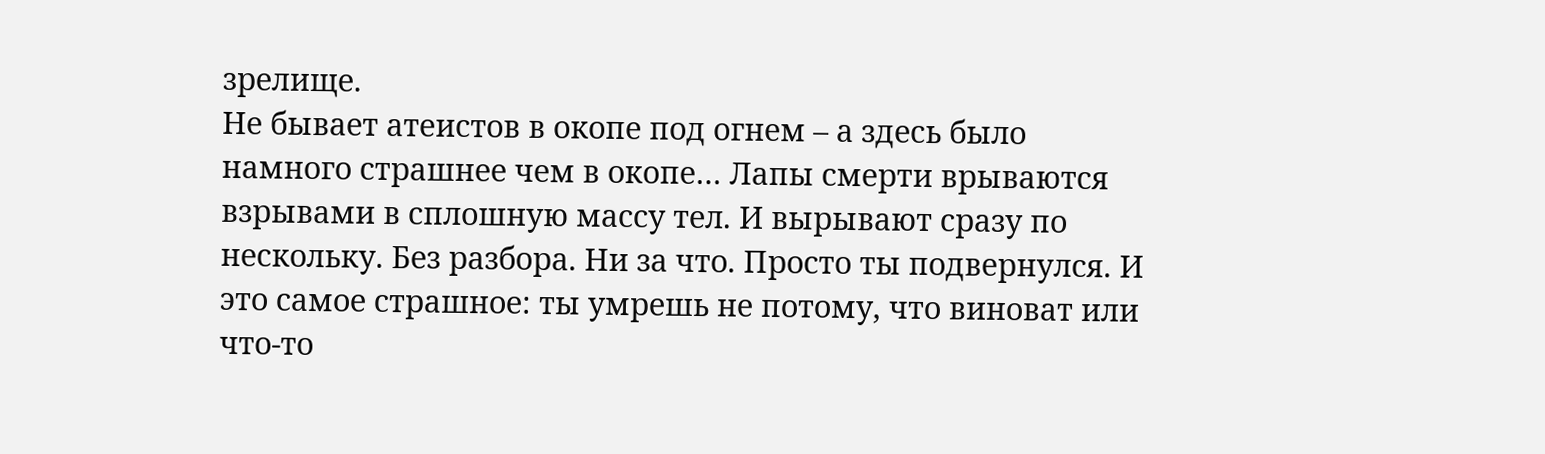зрелище.
Не бывает атеистов в окопе под огнем – а здесь было намного страшнее чем в окопе… Лапы смерти врываются взрывами в сплошную массу тел. И вырывают сразу по нескольку. Без разбора. Ни за что. Просто ты подвернулся. И это самое страшное: ты умрешь не потому, что виноват или что-то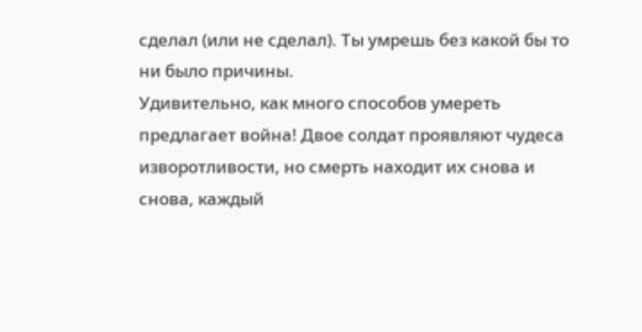сделал (или не сделал). Ты умрешь без какой бы то ни было причины.
Удивительно, как много способов умереть предлагает война! Двое солдат проявляют чудеса изворотливости, но смерть находит их снова и снова, каждый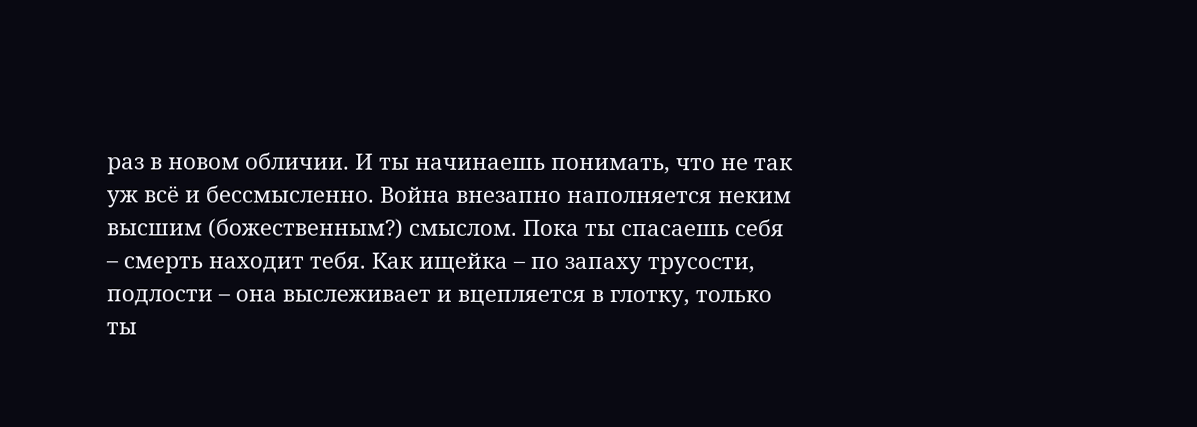раз в новом обличии. И ты начинаешь понимать, что не так уж всё и бессмысленно. Война внезапно наполняется неким высшим (божественным?) смыслом. Пока ты спасаешь себя – смерть находит тебя. Как ищейка – по запаху трусости, подлости – она выслеживает и вцепляется в глотку, только ты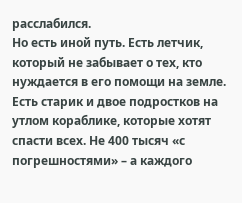расслабился.
Но есть иной путь. Есть летчик, который не забывает о тех, кто нуждается в его помощи на земле. Есть старик и двое подростков на утлом кораблике, которые хотят спасти всех. Не 400 тысяч «с погрешностями» – а каждого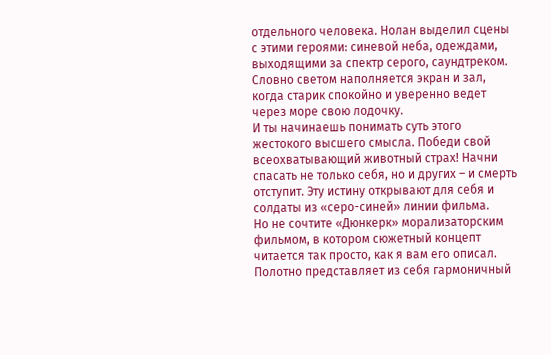отдельного человека. Нолан выделил сцены с этими героями: синевой неба, одеждами, выходящими за спектр серого, саундтреком. Словно светом наполняется экран и зал, когда старик спокойно и уверенно ведет через море свою лодочку.
И ты начинаешь понимать суть этого жестокого высшего смысла. Победи свой всеохватывающий животный страх! Начни спасать не только себя, но и других – и смерть отступит. Эту истину открывают для себя и солдаты из «серо-синей» линии фильма.
Но не сочтите «Дюнкерк» морализаторским фильмом, в котором сюжетный концепт читается так просто, как я вам его описал. Полотно представляет из себя гармоничный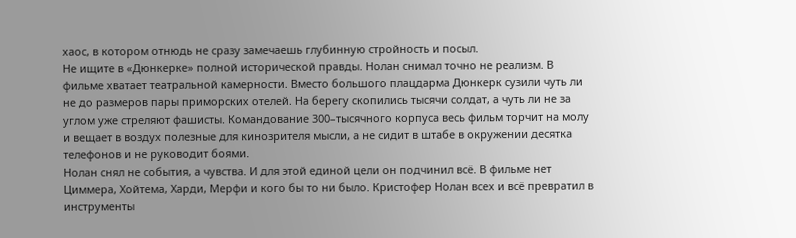хаос, в котором отнюдь не сразу замечаешь глубинную стройность и посыл.
Не ищите в «Дюнкерке» полной исторической правды. Нолан снимал точно не реализм. В фильме хватает театральной камерности. Вместо большого плацдарма Дюнкерк сузили чуть ли не до размеров пары приморских отелей. На берегу скопились тысячи солдат, а чуть ли не за углом уже стреляют фашисты. Командование 300–тысячного корпуса весь фильм торчит на молу и вещает в воздух полезные для кинозрителя мысли, а не сидит в штабе в окружении десятка телефонов и не руководит боями.
Нолан снял не события, а чувства. И для этой единой цели он подчинил всё. В фильме нет Циммера, Хойтема, Харди, Мерфи и кого бы то ни было. Кристофер Нолан всех и всё превратил в инструменты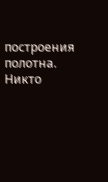построения полотна. Никто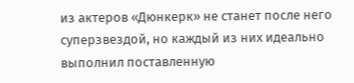из актеров «Дюнкерк» не станет после него суперзвездой, но каждый из них идеально выполнил поставленную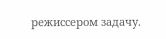режиссером задачу.